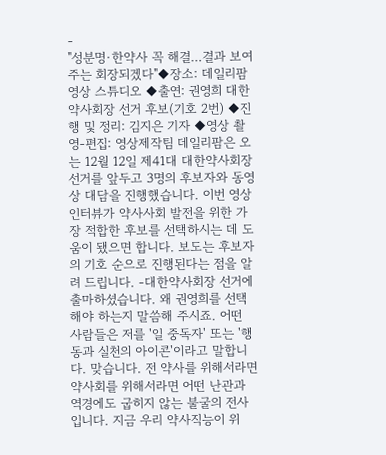-
"성분명·한약사 꼭 해결…결과 보여주는 회장되겠다"◆장소: 데일리팜 영상 스튜디오 ◆출연: 권영희 대한약사회장 선거 후보(기호 2번) ◆진행 및 정리: 김지은 기자 ◆영상 촬영-편집: 영상제작팀 데일리팜은 오는 12월 12일 제41대 대한약사회장 선거를 앞두고 3명의 후보자와 동영상 대담을 진행했습니다. 이번 영상 인터뷰가 약사사회 발전을 위한 가장 적합한 후보를 선택하시는 데 도움이 됐으면 합니다. 보도는 후보자의 기호 순으로 진행된다는 점을 알려 드립니다. -대한약사회장 선거에 출마하셨습니다. 왜 권영희를 선택해야 하는지 말씀해 주시죠. 어떤 사람들은 저를 '일 중독자' 또는 '행동과 실천의 아이콘'이라고 말합니다. 맞습니다. 전 약사를 위해서라면 약사회를 위해서라면 어떤 난관과 역경에도 굽히지 않는 불굴의 전사입니다. 지금 우리 약사직능이 위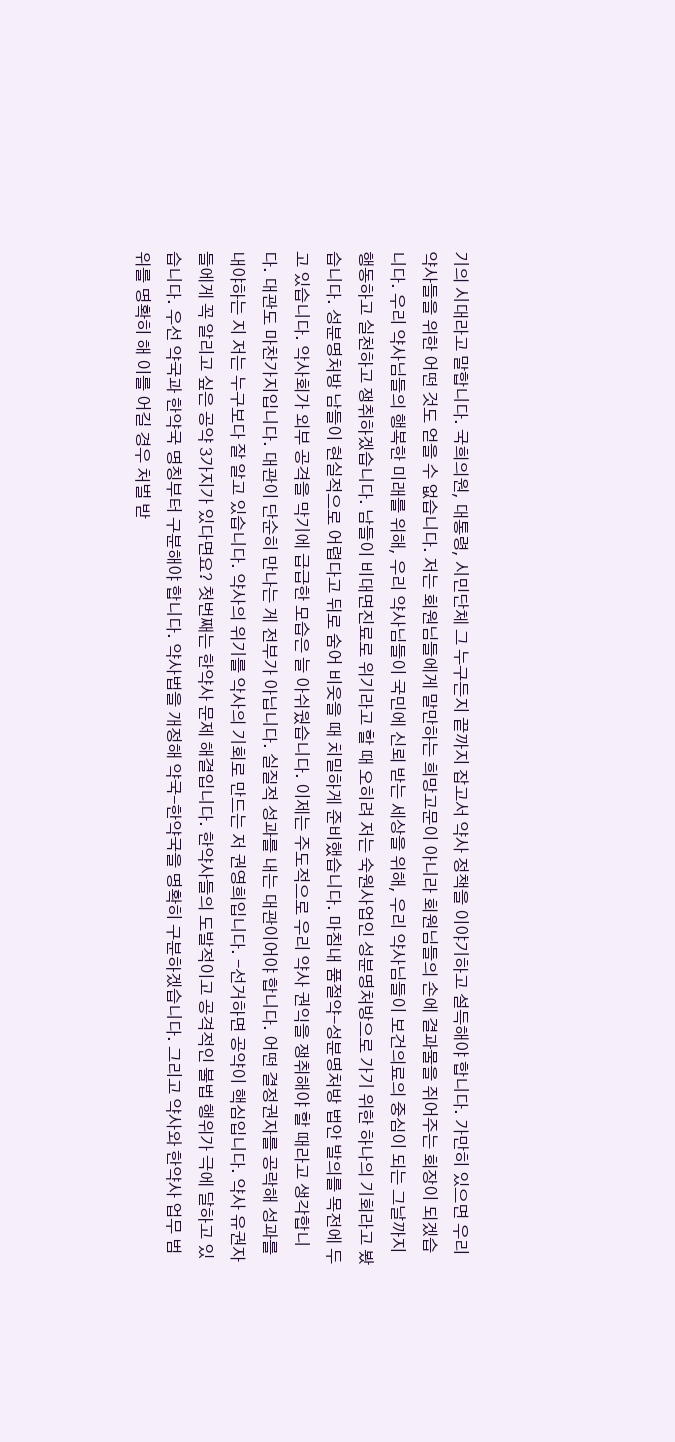기의 시대라고 말합니다. 국희의원, 대통령, 시민단체 그 누구든지 끝까지 잡고서 약사 정책을 이야기하고 설득해야 합니다. 가만히 있으면 우리 약사들을 위한 어떤 것도 얻을 수 없습니다. 저는 회원님들에게 말만하는 희망고문이 아니라 회원님들의 손에 결과물을 쥐어주는 회장이 되겠습니다. 우리 약사님들의 행복한 미래를 위해, 우리 약사님들이 국민에 신뢰 받는 세상을 위해, 우리 약사님들이 보건의료의 중심이 되는 그날까지 행동하고 실천하고 쟁취하겠습니다. 남들이 비대면진료로 위기라고 할 때 오히려 저는 숙원사업인 성분명처방으로 가기 위한 하나의 기회라고 봤습니다. 성분명처방 남들이 현실적으로 어렵다고 뒤로 숨어 비웃을 때 치밀하게 준비했습니다. 마침내 품절약-성분명처방 법안 발의를 목전에 두고 있습니다. 악사회가 외부 공격을 막기에 급급한 모습은 늘 아쉬웠습니다. 이제는 주도적으로 우리 약사 권익을 쟁취해야 할 때라고 생각합니다. 대관도 마찬가지입니다. 대관이 단순히 만나는 게 전부가 아닙니다. 실질적 성과를 내는 대관이어야 합니다. 어떤 결정권자를 공락해 성과를 내야하는 지 저는 누구보다 잘 알고 있습니다. 약사의 위기를 악사의 기회로 만드는 저 권영희입니다. -선거하면 공약이 핵심입니다. 약사 유권자들에게 꼭 알리고 싶은 공약 3가지가 있다면요? 첫번째는 한약사 문제 해결입니다. 한약사들의 도발적이고 공격적인 불법 행위가 극에 달하고 있습니다. 우선 약국과 한약국 명칭부터 구분해야 합니다. 약사법을 개정해 약국-한약국을 명확히 구분하겠습니다. 그리고 약사와 한약사 업무 범위를 명확히 해 이를 어길 경우 처벌 받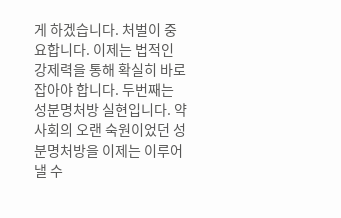게 하겠습니다. 처벌이 중요합니다. 이제는 법적인 강제력을 통해 확실히 바로잡아야 합니다. 두번째는 성분명처방 실현입니다. 약사회의 오랜 숙원이었던 성분명처방을 이제는 이루어낼 수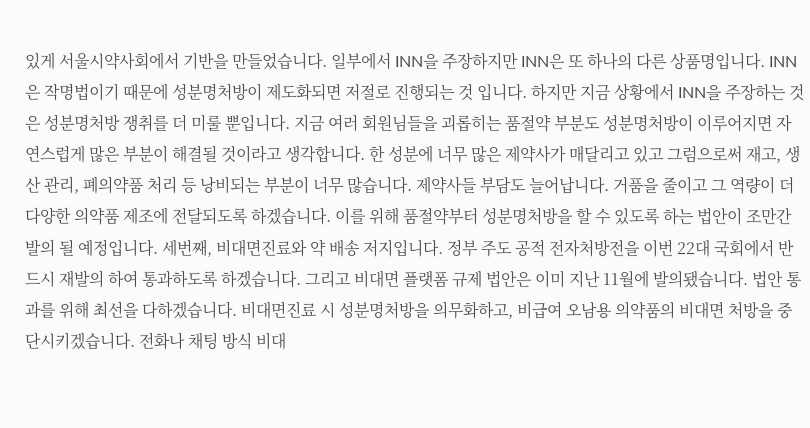있게 서울시약사회에서 기반을 만들었습니다. 일부에서 INN을 주장하지만 INN은 또 하나의 다른 상품명입니다. INN은 작명법이기 때문에 성분명처방이 제도화되면 저절로 진행되는 것 입니다. 하지만 지금 상황에서 INN을 주장하는 것은 성분명처방 쟁취를 더 미룰 뿐입니다. 지금 여러 회원님들을 괴롭히는 품절약 부분도 성분명처방이 이루어지면 자연스럽게 많은 부분이 해결될 것이라고 생각합니다. 한 성분에 너무 많은 제약사가 매달리고 있고 그럼으로써 재고, 생산 관리, 폐의약품 처리 등 낭비되는 부분이 너무 많습니다. 제약사들 부담도 늘어납니다. 거품을 줄이고 그 역량이 더 다양한 의약품 제조에 전달되도록 하겠습니다. 이를 위해 품절약부터 성분명처방을 할 수 있도록 하는 법안이 조만간 발의 될 예정입니다. 세번째, 비대면진료와 약 배송 저지입니다. 정부 주도 공적 전자처방전을 이번 22대 국회에서 반드시 재발의 하여 통과하도록 하겠습니다. 그리고 비대면 플랫폼 규제 법안은 이미 지난 11월에 발의됐습니다. 법안 통과를 위해 최선을 다하겠습니다. 비대면진료 시 성분명처방을 의무화하고, 비급여 오남용 의약품의 비대면 처방을 중단시키겠습니다. 전화나 채팅 방식 비대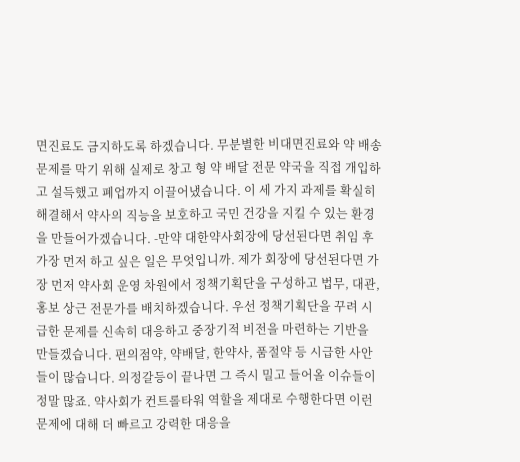면진료도 금지하도록 하겠습니다. 무분별한 비대면진료와 약 배송 문제를 막기 위해 실제로 창고 형 약 배달 전문 약국을 직접 개입하고 설득했고 폐업까지 이끌어냈습니다. 이 세 가지 과제를 확실히 해결해서 약사의 직능을 보호하고 국민 건강을 지킬 수 있는 환경을 만들어가겠습니다. -만약 대한약사회장에 당선된다면 취임 후 가장 먼저 하고 싶은 일은 무엇입니까. 제가 회장에 당선된다면 가장 먼저 약사회 운영 차원에서 정책기획단을 구성하고 법무, 대관, 홍보 상근 전문가를 배치하겠습니다. 우선 정책기획단을 꾸려 시급한 문제를 신속히 대응하고 중장기적 비전을 마련하는 기반을 만들겠습니다. 편의점약, 약배달, 한약사, 품절약 등 시급한 사안들이 많습니다. 의정갈등이 끝나면 그 즉시 밀고 들어올 이슈들이 정말 많죠. 약사회가 컨트롤타워 역할을 제대로 수행한다면 이런 문제에 대해 더 빠르고 강력한 대응을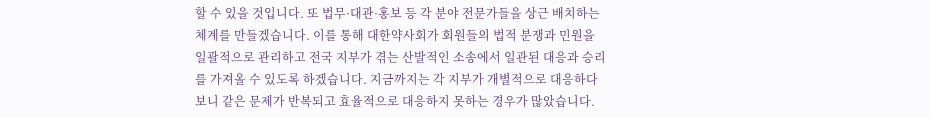할 수 있을 것입니다. 또 법무·대관·홍보 등 각 분야 전문가들을 상근 배치하는 체계를 만들겠습니다. 이를 통해 대한약사회가 회원들의 법적 분쟁과 민원을 일괄적으로 관리하고 전국 지부가 겪는 산발적인 소송에서 일관된 대응과 승리를 가져올 수 있도록 하겠습니다. 지금까지는 각 지부가 개별적으로 대응하다 보니 같은 문제가 반복되고 효율적으로 대응하지 못하는 경우가 많았습니다.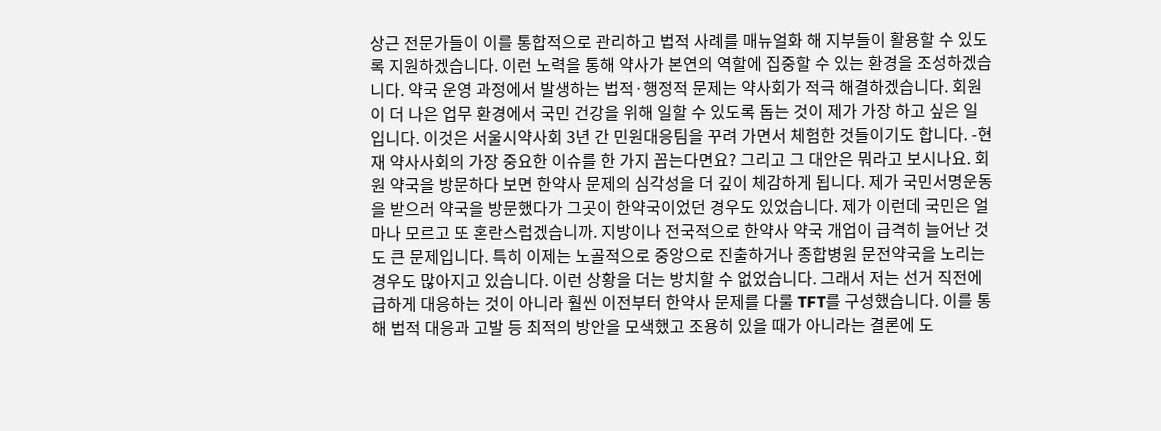상근 전문가들이 이를 통합적으로 관리하고 법적 사례를 매뉴얼화 해 지부들이 활용할 수 있도록 지원하겠습니다. 이런 노력을 통해 약사가 본연의 역할에 집중할 수 있는 환경을 조성하겠습니다. 약국 운영 과정에서 발생하는 법적·행정적 문제는 약사회가 적극 해결하겠습니다. 회원이 더 나은 업무 환경에서 국민 건강을 위해 일할 수 있도록 돕는 것이 제가 가장 하고 싶은 일입니다. 이것은 서울시약사회 3년 간 민원대응팀을 꾸려 가면서 체험한 것들이기도 합니다. -현재 약사사회의 가장 중요한 이슈를 한 가지 꼽는다면요? 그리고 그 대안은 뭐라고 보시나요. 회원 약국을 방문하다 보면 한약사 문제의 심각성을 더 깊이 체감하게 됩니다. 제가 국민서명운동을 받으러 약국을 방문했다가 그곳이 한약국이었던 경우도 있었습니다. 제가 이런데 국민은 얼마나 모르고 또 혼란스럽겠습니까. 지방이나 전국적으로 한약사 약국 개업이 급격히 늘어난 것도 큰 문제입니다. 특히 이제는 노골적으로 중앙으로 진출하거나 종합병원 문전약국을 노리는 경우도 많아지고 있습니다. 이런 상황을 더는 방치할 수 없었습니다. 그래서 저는 선거 직전에 급하게 대응하는 것이 아니라 훨씬 이전부터 한약사 문제를 다룰 TFT를 구성했습니다. 이를 통해 법적 대응과 고발 등 최적의 방안을 모색했고 조용히 있을 때가 아니라는 결론에 도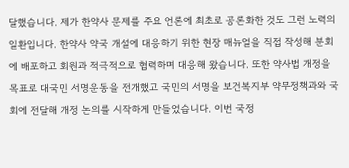달했습니다. 제가 한약사 문제를 주요 언론에 최초로 공론화한 것도 그런 노력의 일환입니다. 한약사 약국 개설에 대응하기 위한 현장 매뉴얼을 직접 작성해 분회에 배포하고 회원과 적극적으로 협력하며 대응해 왔습니다. 또한 약사법 개정을 목표로 대국민 서명운동을 전개했고 국민의 서명을 보건복지부 약무정책과와 국회에 전달해 개정 논의를 시작하게 만들었습니다. 이번 국정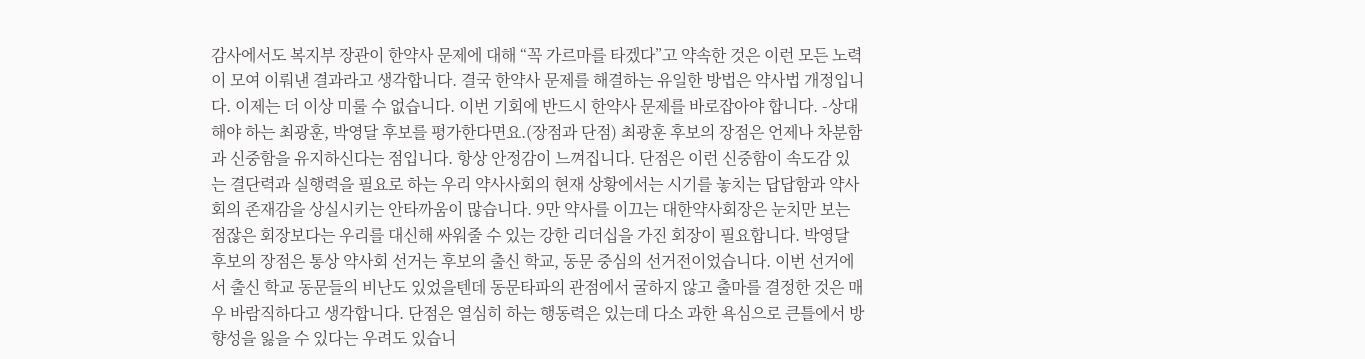감사에서도 복지부 장관이 한약사 문제에 대해 “꼭 가르마를 타겠다”고 약속한 것은 이런 모든 노력이 모여 이뤄낸 결과라고 생각합니다. 결국 한약사 문제를 해결하는 유일한 방법은 약사법 개정입니다. 이제는 더 이상 미룰 수 없습니다. 이번 기회에 반드시 한약사 문제를 바로잡아야 합니다. -상대해야 하는 최광훈, 박영달 후보를 평가한다면요.(장점과 단점) 최광훈 후보의 장점은 언제나 차분함과 신중함을 유지하신다는 점입니다. 항상 안정감이 느껴집니다. 단점은 이런 신중함이 속도감 있는 결단력과 실행력을 필요로 하는 우리 약사사회의 현재 상황에서는 시기를 놓치는 답답함과 약사회의 존재감을 상실시키는 안타까움이 많습니다. 9만 약사를 이끄는 대한약사회장은 눈치만 보는 점잖은 회장보다는 우리를 대신해 싸워줄 수 있는 강한 리더십을 가진 회장이 필요합니다. 박영달 후보의 장점은 통상 약사회 선거는 후보의 출신 학교, 동문 중심의 선거전이었습니다. 이번 선거에서 출신 학교 동문들의 비난도 있었을텐데 동문타파의 관점에서 굴하지 않고 출마를 결정한 것은 매우 바람직하다고 생각합니다. 단점은 열심히 하는 행동력은 있는데 다소 과한 욕심으로 큰틀에서 방향성을 잃을 수 있다는 우려도 있습니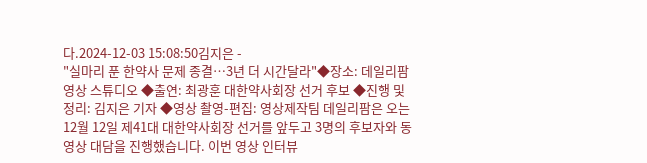다.2024-12-03 15:08:50김지은 -
"실마리 푼 한약사 문제 종결…3년 더 시간달라"◆장소: 데일리팜 영상 스튜디오 ◆출연: 최광훈 대한약사회장 선거 후보 ◆진행 및 정리: 김지은 기자 ◆영상 촬영-편집: 영상제작팀 데일리팜은 오는 12월 12일 제41대 대한약사회장 선거를 앞두고 3명의 후보자와 동영상 대담을 진행했습니다. 이번 영상 인터뷰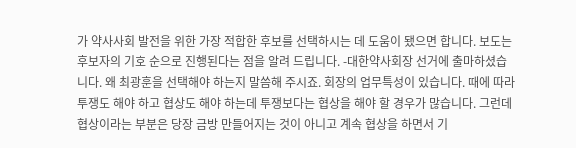가 약사사회 발전을 위한 가장 적합한 후보를 선택하시는 데 도움이 됐으면 합니다. 보도는 후보자의 기호 순으로 진행된다는 점을 알려 드립니다. -대한약사회장 선거에 출마하셨습니다. 왜 최광훈을 선택해야 하는지 말씀해 주시죠. 회장의 업무특성이 있습니다. 때에 따라 투쟁도 해야 하고 협상도 해야 하는데 투쟁보다는 협상을 해야 할 경우가 많습니다. 그런데 협상이라는 부분은 당장 금방 만들어지는 것이 아니고 계속 협상을 하면서 기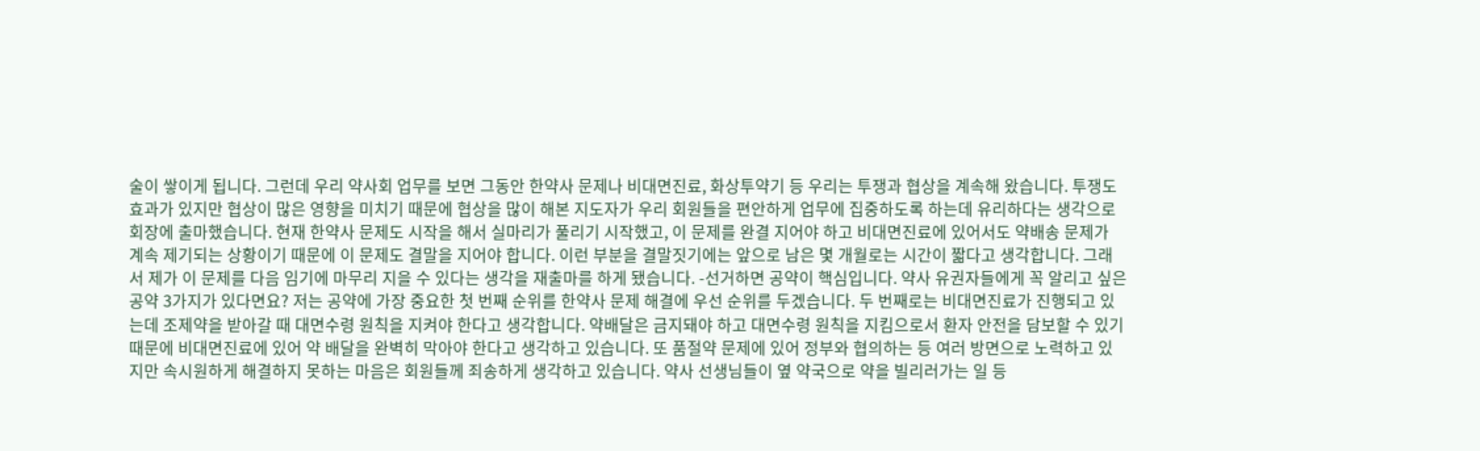술이 쌓이게 됩니다. 그런데 우리 약사회 업무를 보면 그동안 한약사 문제나 비대면진료, 화상투약기 등 우리는 투쟁과 협상을 계속해 왔습니다. 투쟁도 효과가 있지만 협상이 많은 영향을 미치기 때문에 협상을 많이 해본 지도자가 우리 회원들을 편안하게 업무에 집중하도록 하는데 유리하다는 생각으로 회장에 출마했습니다. 현재 한약사 문제도 시작을 해서 실마리가 풀리기 시작했고, 이 문제를 완결 지어야 하고 비대면진료에 있어서도 약배송 문제가 계속 제기되는 상황이기 때문에 이 문제도 결말을 지어야 합니다. 이런 부분을 결말짓기에는 앞으로 남은 몇 개월로는 시간이 짧다고 생각합니다. 그래서 제가 이 문제를 다음 임기에 마무리 지을 수 있다는 생각을 재출마를 하게 됐습니다. -선거하면 공약이 핵심입니다. 약사 유권자들에게 꼭 알리고 싶은 공약 3가지가 있다면요? 저는 공약에 가장 중요한 첫 번째 순위를 한약사 문제 해결에 우선 순위를 두겠습니다. 두 번째로는 비대면진료가 진행되고 있는데 조제약을 받아갈 때 대면수령 원칙을 지켜야 한다고 생각합니다. 약배달은 금지돼야 하고 대면수령 원칙을 지킴으로서 환자 안전을 담보할 수 있기 때문에 비대면진료에 있어 약 배달을 완벽히 막아야 한다고 생각하고 있습니다. 또 품절약 문제에 있어 정부와 협의하는 등 여러 방면으로 노력하고 있지만 속시원하게 해결하지 못하는 마음은 회원들께 죄송하게 생각하고 있습니다. 약사 선생님들이 옆 약국으로 약을 빌리러가는 일 등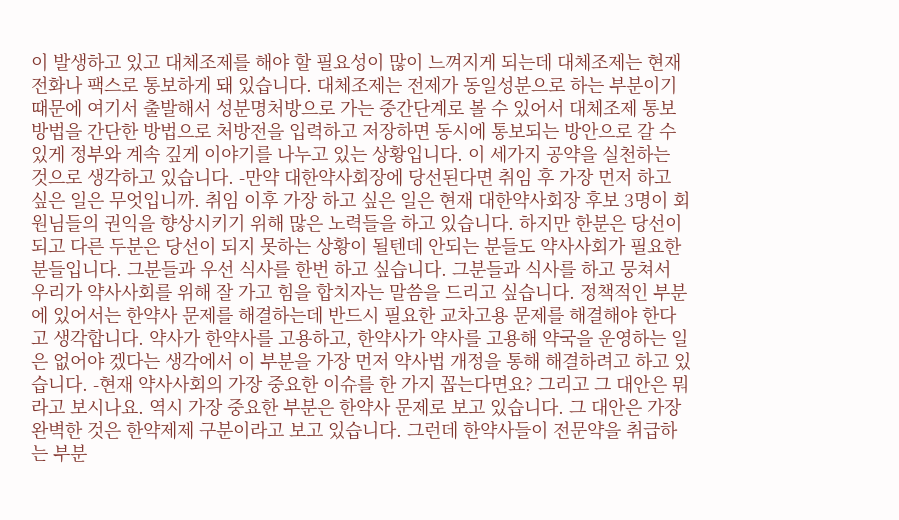이 발생하고 있고 대체조제를 해야 할 필요성이 많이 느껴지게 되는데 대체조제는 현재 전화나 팩스로 통보하게 돼 있습니다. 대체조제는 전제가 동일성분으로 하는 부분이기 때문에 여기서 출발해서 성분명처방으로 가는 중간단계로 볼 수 있어서 대체조제 통보 방법을 간단한 방법으로 처방전을 입력하고 저장하면 동시에 통보되는 방안으로 갈 수 있게 정부와 계속 깊게 이야기를 나누고 있는 상황입니다. 이 세가지 공약을 실천하는 것으로 생각하고 있습니다. -만약 대한약사회장에 당선된다면 취임 후 가장 먼저 하고 싶은 일은 무엇입니까. 취임 이후 가장 하고 싶은 일은 현재 대한약사회장 후보 3명이 회원님들의 권익을 향상시키기 위해 많은 노력들을 하고 있습니다. 하지만 한분은 당선이 되고 다른 두분은 당선이 되지 못하는 상황이 될텐데 안되는 분들도 약사사회가 필요한 분들입니다. 그분들과 우선 식사를 한번 하고 싶습니다. 그분들과 식사를 하고 뭉쳐서 우리가 약사사회를 위해 잘 가고 힘을 합치자는 말씀을 드리고 싶습니다. 정책적인 부분에 있어서는 한약사 문제를 해결하는데 반드시 필요한 교차고용 문제를 해결해야 한다고 생각합니다. 약사가 한약사를 고용하고, 한약사가 약사를 고용해 약국을 운영하는 일은 없어야 겠다는 생각에서 이 부분을 가장 먼저 약사법 개정을 통해 해결하려고 하고 있습니다. -현재 약사사회의 가장 중요한 이슈를 한 가지 꼽는다면요? 그리고 그 대안은 뭐라고 보시나요. 역시 가장 중요한 부분은 한약사 문제로 보고 있습니다. 그 대안은 가장 완벽한 것은 한약제제 구분이라고 보고 있습니다. 그런데 한약사들이 전문약을 취급하는 부분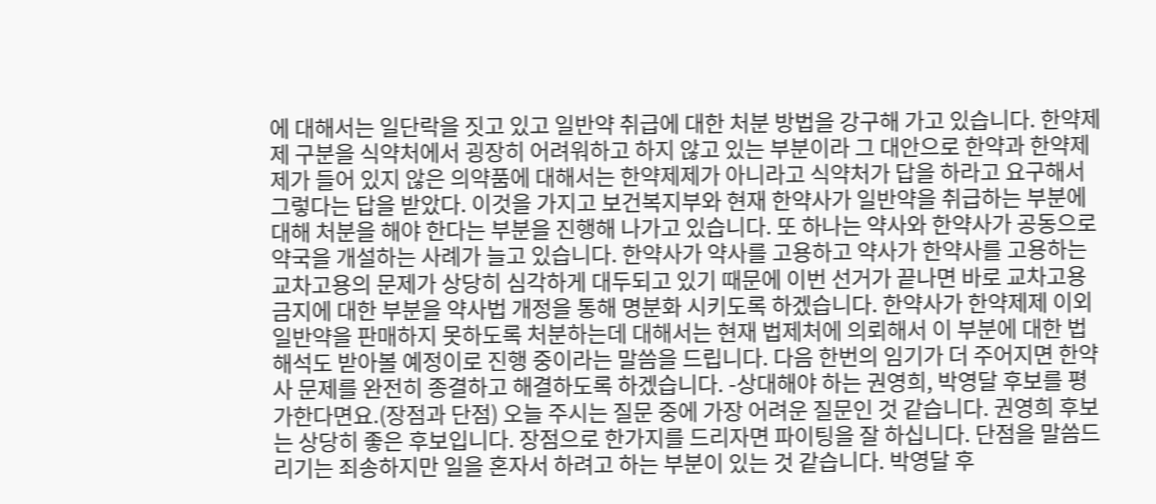에 대해서는 일단락을 짓고 있고 일반약 취급에 대한 처분 방법을 강구해 가고 있습니다. 한약제제 구분을 식약처에서 굉장히 어려워하고 하지 않고 있는 부분이라 그 대안으로 한약과 한약제제가 들어 있지 않은 의약품에 대해서는 한약제제가 아니라고 식약처가 답을 하라고 요구해서 그렇다는 답을 받았다. 이것을 가지고 보건복지부와 현재 한약사가 일반약을 취급하는 부분에 대해 처분을 해야 한다는 부분을 진행해 나가고 있습니다. 또 하나는 약사와 한약사가 공동으로 약국을 개설하는 사례가 늘고 있습니다. 한약사가 약사를 고용하고 약사가 한약사를 고용하는 교차고용의 문제가 상당히 심각하게 대두되고 있기 때문에 이번 선거가 끝나면 바로 교차고용 금지에 대한 부분을 약사법 개정을 통해 명분화 시키도록 하겠습니다. 한약사가 한약제제 이외 일반약을 판매하지 못하도록 처분하는데 대해서는 현재 법제처에 의뢰해서 이 부분에 대한 법 해석도 받아볼 예정이로 진행 중이라는 말씀을 드립니다. 다음 한번의 임기가 더 주어지면 한약사 문제를 완전히 종결하고 해결하도록 하겠습니다. -상대해야 하는 권영희, 박영달 후보를 평가한다면요.(장점과 단점) 오늘 주시는 질문 중에 가장 어려운 질문인 것 같습니다. 권영희 후보는 상당히 좋은 후보입니다. 장점으로 한가지를 드리자면 파이팅을 잘 하십니다. 단점을 말씀드리기는 죄송하지만 일을 혼자서 하려고 하는 부분이 있는 것 같습니다. 박영달 후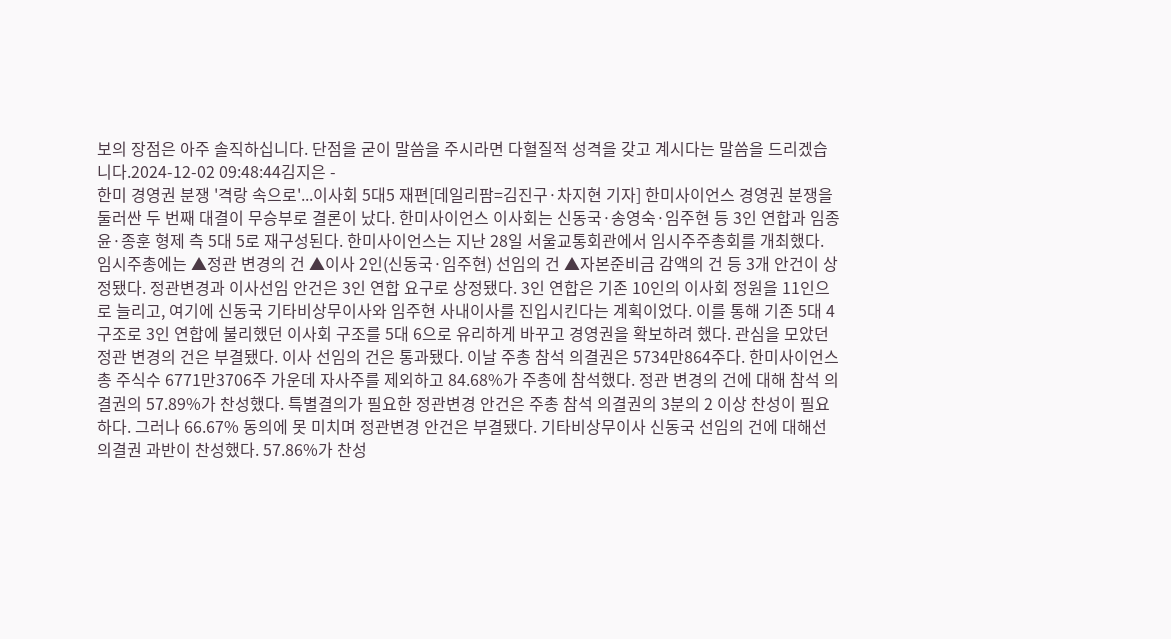보의 장점은 아주 솔직하십니다. 단점을 굳이 말씀을 주시라면 다혈질적 성격을 갖고 계시다는 말씀을 드리겠습니다.2024-12-02 09:48:44김지은 -
한미 경영권 분쟁 '격랑 속으로'...이사회 5대5 재편[데일리팜=김진구·차지현 기자] 한미사이언스 경영권 분쟁을 둘러싼 두 번째 대결이 무승부로 결론이 났다. 한미사이언스 이사회는 신동국·송영숙·임주현 등 3인 연합과 임종윤·종훈 형제 측 5대 5로 재구성된다. 한미사이언스는 지난 28일 서울교통회관에서 임시주주총회를 개최했다. 임시주총에는 ▲정관 변경의 건 ▲이사 2인(신동국·임주현) 선임의 건 ▲자본준비금 감액의 건 등 3개 안건이 상정됐다. 정관변경과 이사선임 안건은 3인 연합 요구로 상정됐다. 3인 연합은 기존 10인의 이사회 정원을 11인으로 늘리고, 여기에 신동국 기타비상무이사와 임주현 사내이사를 진입시킨다는 계획이었다. 이를 통해 기존 5대 4 구조로 3인 연합에 불리했던 이사회 구조를 5대 6으로 유리하게 바꾸고 경영권을 확보하려 했다. 관심을 모았던 정관 변경의 건은 부결됐다. 이사 선임의 건은 통과됐다. 이날 주총 참석 의결권은 5734만864주다. 한미사이언스 총 주식수 6771만3706주 가운데 자사주를 제외하고 84.68%가 주총에 참석했다. 정관 변경의 건에 대해 참석 의결권의 57.89%가 찬성했다. 특별결의가 필요한 정관변경 안건은 주총 참석 의결권의 3분의 2 이상 찬성이 필요하다. 그러나 66.67% 동의에 못 미치며 정관변경 안건은 부결됐다. 기타비상무이사 신동국 선임의 건에 대해선 의결권 과반이 찬성했다. 57.86%가 찬성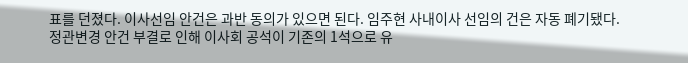표를 던졌다. 이사선임 안건은 과반 동의가 있으면 된다. 임주현 사내이사 선임의 건은 자동 폐기됐다. 정관변경 안건 부결로 인해 이사회 공석이 기존의 1석으로 유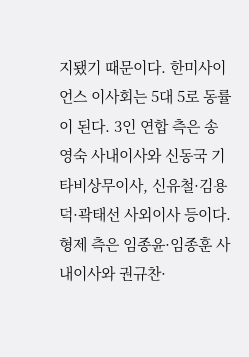지됐기 때문이다. 한미사이언스 이사회는 5대 5로 동률이 된다. 3인 연합 측은 송영숙 사내이사와 신동국 기타비상무이사, 신유철·김용덕·곽태선 사외이사 등이다. 형제 측은 임종윤·임종훈 사내이사와 권규찬·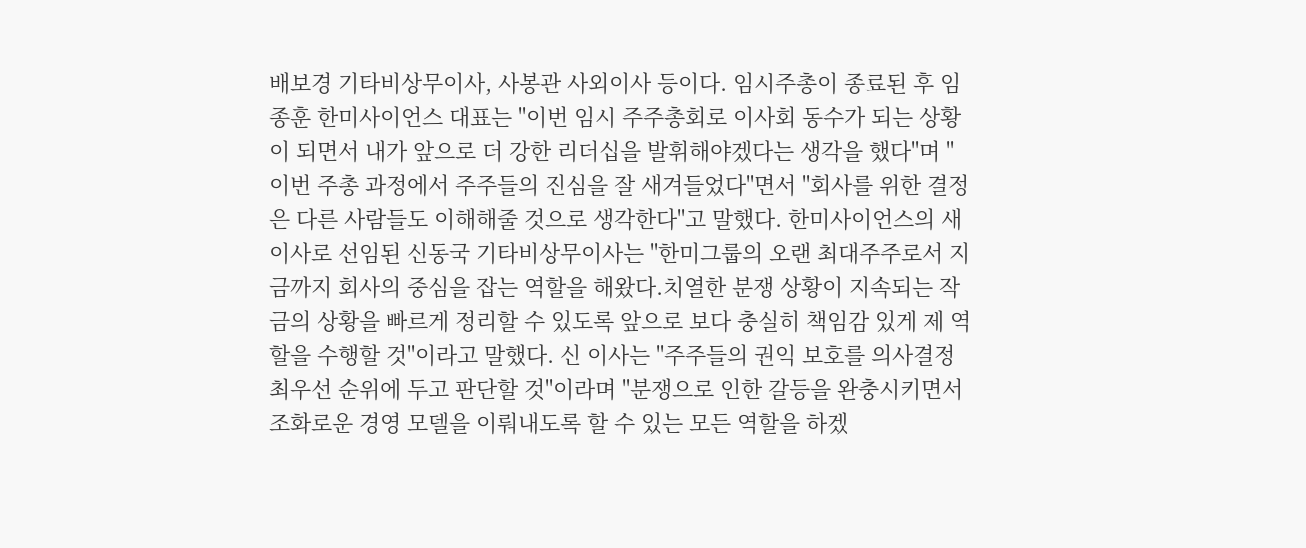배보경 기타비상무이사, 사봉관 사외이사 등이다. 임시주총이 종료된 후 임종훈 한미사이언스 대표는 "이번 임시 주주총회로 이사회 동수가 되는 상황이 되면서 내가 앞으로 더 강한 리더십을 발휘해야겠다는 생각을 했다"며 "이번 주총 과정에서 주주들의 진심을 잘 새겨들었다"면서 "회사를 위한 결정은 다른 사람들도 이해해줄 것으로 생각한다"고 말했다. 한미사이언스의 새 이사로 선임된 신동국 기타비상무이사는 "한미그룹의 오랜 최대주주로서 지금까지 회사의 중심을 잡는 역할을 해왔다.치열한 분쟁 상황이 지속되는 작금의 상황을 빠르게 정리할 수 있도록 앞으로 보다 충실히 책임감 있게 제 역할을 수행할 것"이라고 말했다. 신 이사는 "주주들의 권익 보호를 의사결정 최우선 순위에 두고 판단할 것"이라며 "분쟁으로 인한 갈등을 완충시키면서 조화로운 경영 모델을 이뤄내도록 할 수 있는 모든 역할을 하겠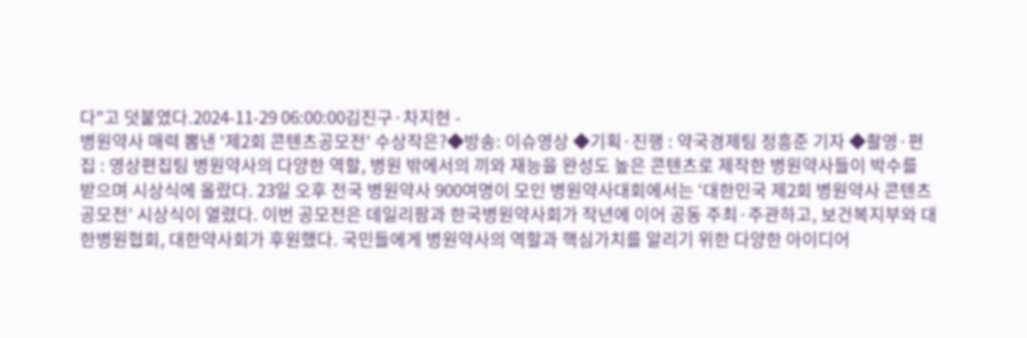다"고 덧붙였다.2024-11-29 06:00:00김진구·차지현 -
병원약사 매력 뽐낸 '제2회 콘텐츠공모전' 수상작은?◆방송: 이슈영상 ◆기획·진행 : 약국경제팀 정흥준 기자 ◆촬영·편집 : 영상편집팀 병원약사의 다양한 역할, 병원 밖에서의 끼와 재능을 완성도 높은 콘텐츠로 제작한 병원약사들이 박수를 받으며 시상식에 올랐다. 23일 오후 전국 병원약사 900여명이 모인 병원약사대회에서는 ‘대한민국 제2회 병원약사 콘텐츠 공모전’ 시상식이 열렸다. 이번 공모전은 데일리팜과 한국병원약사회가 작년에 이어 공동 주최·주관하고, 보건복지부와 대한병원협회, 대한약사회가 후원했다. 국민들에게 병원약사의 역할과 핵심가치를 알리기 위한 다양한 아이디어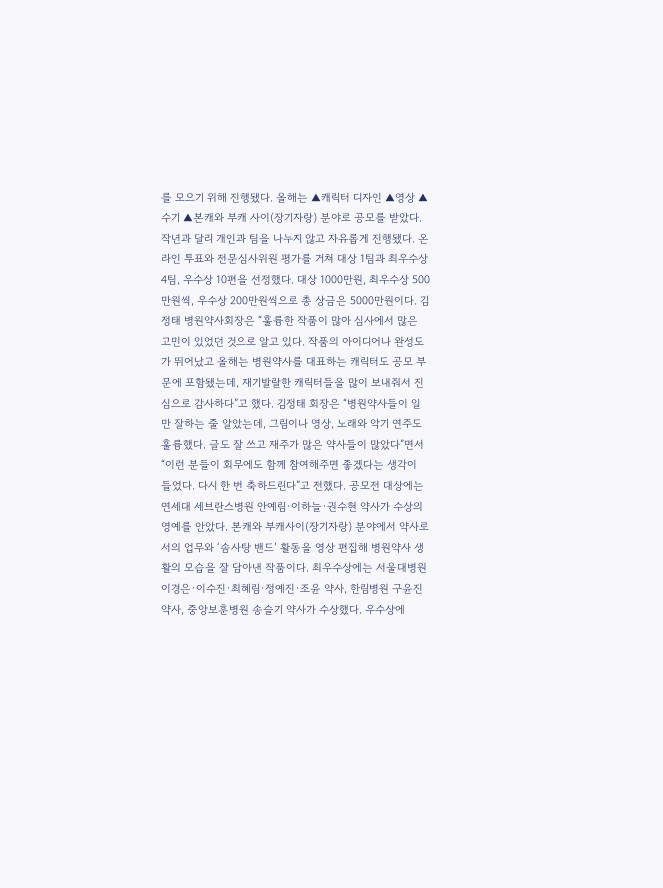를 모으기 위해 진행됐다. 올해는 ▲캐릭터 디자인 ▲영상 ▲수기 ▲본캐와 부캐 사이(장기자랑) 분야로 공모를 받았다. 작년과 달리 개인과 팀을 나누지 않고 자유롭게 진행됐다. 온라인 투표와 전문심사위원 평가를 거쳐 대상 1팀과 최우수상 4팀, 우수상 10편을 선정했다. 대상 1000만원, 최우수상 500만원씩, 우수상 200만원씩으로 총 상금은 5000만원이다. 김정태 병원약사회장은 “훌륭한 작품이 많아 심사에서 많은 고민이 있었던 것으로 알고 있다. 작품의 아이디어나 완성도가 뛰어났고 올해는 병원약사를 대표하는 캐릭터도 공모 부문에 포함됐는데, 재기발랄한 캐릭터들을 많이 보내줘서 진심으로 감사하다”고 했다. 김정태 회장은 “병원약사들이 일만 잘하는 줄 알았는데, 그림이나 영상, 노래와 악기 연주도 훌륭했다. 글도 잘 쓰고 재주가 많은 약사들이 많았다”면서 “이런 분들이 회무에도 함께 참여해주면 좋겠다는 생각이 들었다. 다시 한 번 축하드린다”고 전했다. 공모전 대상에는 연세대 세브란스병원 안예림·이하늘·권수현 약사가 수상의 영예를 안았다. 본캐와 부캐사이(장기자랑) 분야에서 약사로서의 업무와 ‘솜사탕 밴드’ 활동을 영상 편집해 병원약사 생활의 모습을 잘 담아낸 작품이다. 최우수상에는 서울대병원 이경은·이수진·최혜림·정예진·조윤 약사, 한림병원 구윤진 약사, 중앙보훈병원 송슬기 약사가 수상했다. 우수상에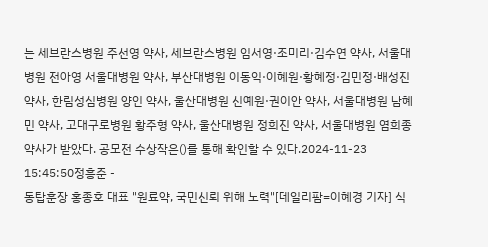는 세브란스병원 주선영 약사, 세브란스병원 임서영·조미리·김수연 약사, 서울대병원 전아영 서울대병원 약사, 부산대병원 이동익·이혜원·황혜정·김민정·배성진 약사, 한림성심병원 양인 약사, 울산대병원 신예원·권이안 약사, 서울대병원 남혜민 약사, 고대구로병원 황주형 약사, 울산대병원 정희진 약사, 서울대병원 염희종 약사가 받았다. 공모전 수상작은()를 통해 확인할 수 있다.2024-11-23 15:45:50정흥준 -
동탑훈장 홍종호 대표 "원료약, 국민신뢰 위해 노력"[데일리팜=이혜경 기자] 식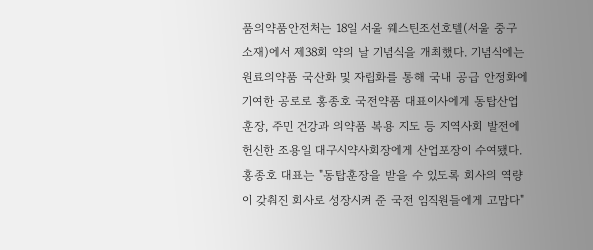품의약품안전처는 18일 서울 웨스틴조선호텔(서울 중구 소재)에서 제38회 약의 날 기념식을 개최했다. 기념식에는 원료의약품 국산화 및 자립화를 통해 국내 공급 안정화에 기여한 공로로 홍종호 국전약품 대표이사에게 동탑산업훈장, 주민 건강과 의약품 복용 지도 등 지역사회 발전에 헌신한 조용일 대구시약사회장에게 산업포장이 수여됐다. 홍종호 대표는 "동탑훈장을 받을 수 있도록 회사의 역량이 갖춰진 회사로 성장시켜 준 국전 임직원들에게 고맙다"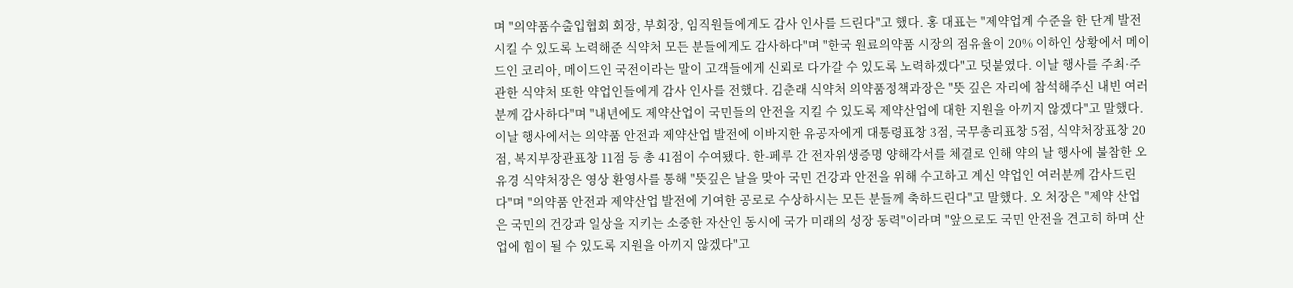며 "의약품수출입협회 회장, 부회장, 임직원들에게도 감사 인사를 드린다"고 했다. 홍 대표는 "제약업계 수준을 한 단계 발전 시킬 수 있도록 노력해준 식약처 모든 분들에게도 감사하다"며 "한국 원료의약품 시장의 점유율이 20% 이하인 상황에서 메이드인 코리아, 메이드인 국전이라는 말이 고객들에게 신뢰로 다가갈 수 있도록 노력하겠다"고 덧붙였다. 이날 행사를 주최·주관한 식약처 또한 약업인들에게 감사 인사를 전했다. 김춘래 식약처 의약품정책과장은 "뜻 깊은 자리에 참석해주신 내빈 여러분께 감사하다"며 "내년에도 제약산업이 국민들의 안전을 지킬 수 있도록 제약산업에 대한 지원을 아끼지 않겠다"고 말했다. 이날 행사에서는 의약품 안전과 제약산업 발전에 이바지한 유공자에게 대통령표창 3점, 국무총리표창 5점, 식약처장표창 20점, 복지부장관표창 11점 등 총 41점이 수여됐다. 한-페루 간 전자위생증명 양해각서를 체결로 인해 약의 날 행사에 불참한 오유경 식약처장은 영상 환영사를 통해 "뜻깊은 날을 맞아 국민 건강과 안전을 위해 수고하고 계신 약업인 여러분께 감사드린다"며 "의약품 안전과 제약산업 발전에 기여한 공로로 수상하시는 모든 분들께 축하드린다"고 말했다. 오 처장은 "제약 산업은 국민의 건강과 일상을 지키는 소중한 자산인 동시에 국가 미래의 성장 동력"이라며 "앞으로도 국민 안전을 견고히 하며 산업에 힘이 될 수 있도록 지원을 아끼지 않겠다"고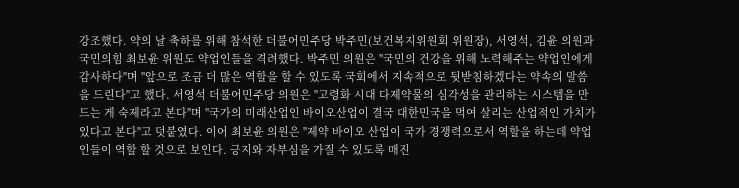강조했다. 약의 날 축하를 위해 참석한 더불어민주당 박주민(보건복지위원회 위원장), 서영석, 김윤 의원과 국민의힘 최보윤 위원도 약업인들을 격려했다. 박주민 의원은 "국민의 건강을 위해 노력해주는 약업인에게 감사하다"며 "앞으로 조금 더 많은 역할을 할 수 있도록 국회에서 지속적으로 뒷받침하겠다는 약속의 말씀을 드린다"고 했다. 서영석 더불어민주당 의원은 "고령화 시대 다제약물의 심각성을 관리하는 시스템을 만드는 게 숙제라고 본다"며 "국가의 미래산업인 바이오산업이 결국 대한민국을 먹여 살리는 산업적인 가치가 있다고 본다"고 덧붙였다. 이어 최보윤 의원은 "제약 바이오 산업이 국가 경쟁력으로서 역할을 하는데 약업인들이 역할 할 것으로 보인다. 긍지와 자부심을 가질 수 있도록 매진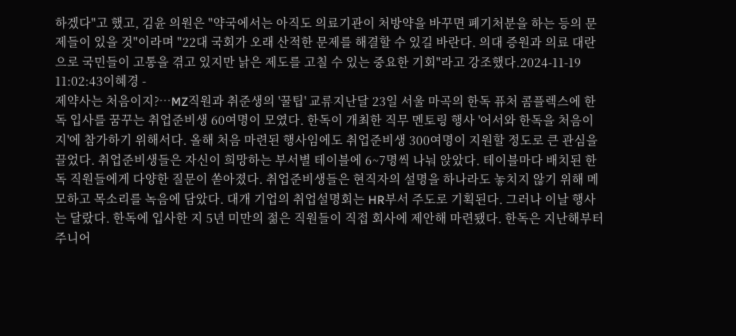하겠다"고 했고, 김윤 의원은 "약국에서는 아직도 의료기관이 처방약을 바꾸면 폐기처분을 하는 등의 문제들이 있을 것"이라며 "22대 국회가 오래 산적한 문제를 해결할 수 있길 바란다. 의대 증원과 의료 대란으로 국민들이 고통을 겪고 있지만 낡은 제도를 고칠 수 있는 중요한 기회"라고 강조했다.2024-11-19 11:02:43이혜경 -
제약사는 처음이지?…MZ직원과 취준생의 '꿀팁' 교류지난달 23일 서울 마곡의 한독 퓨처 콤플렉스에 한독 입사를 꿈꾸는 취업준비생 60여명이 모였다. 한독이 개최한 직무 멘토링 행사 '어서와 한독을 처음이지'에 참가하기 위해서다. 올해 처음 마련된 행사임에도 취업준비생 300여명이 지원할 정도로 큰 관심을 끌었다. 취업준비생들은 자신이 희망하는 부서별 테이블에 6~7명씩 나눠 앉았다. 테이블마다 배치된 한독 직원들에게 다양한 질문이 쏟아졌다. 취업준비생들은 현직자의 설명을 하나라도 놓치지 않기 위해 메모하고 목소리를 녹음에 담았다. 대개 기업의 취업설명회는 HR부서 주도로 기획된다. 그러나 이날 행사는 달랐다. 한독에 입사한 지 5년 미만의 젊은 직원들이 직접 회사에 제안해 마련됐다. 한독은 지난해부터 주니어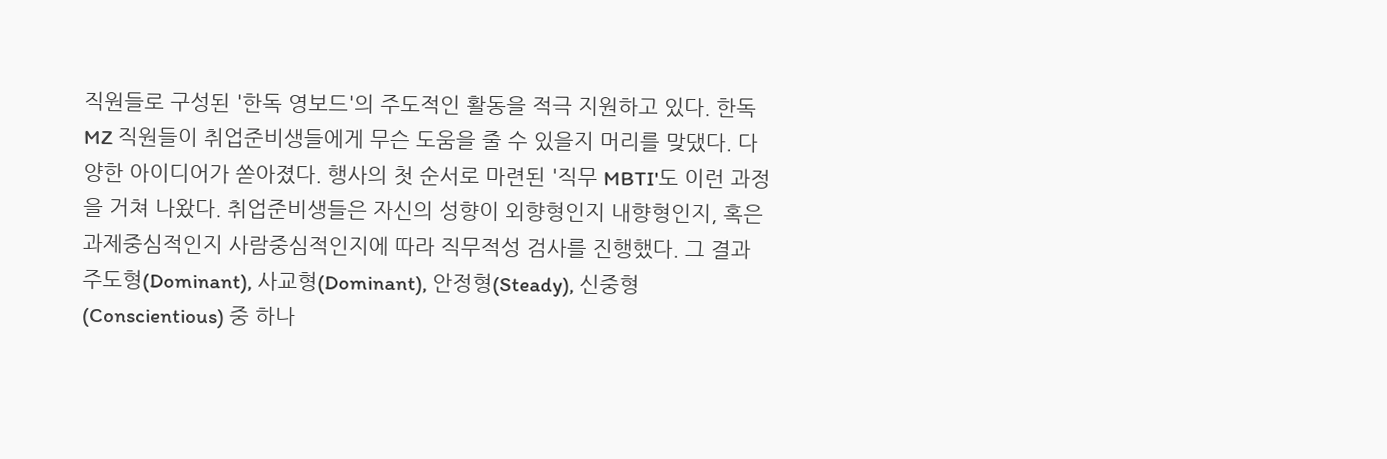직원들로 구성된 '한독 영보드'의 주도적인 활동을 적극 지원하고 있다. 한독 MZ 직원들이 취업준비생들에게 무슨 도움을 줄 수 있을지 머리를 맞댔다. 다양한 아이디어가 쏟아졌다. 행사의 첫 순서로 마련된 '직무 MBTI'도 이런 과정을 거쳐 나왔다. 취업준비생들은 자신의 성향이 외향형인지 내향형인지, 혹은 과제중심적인지 사람중심적인지에 따라 직무적성 검사를 진행했다. 그 결과 주도형(Dominant), 사교형(Dominant), 안정형(Steady), 신중형(Conscientious) 중 하나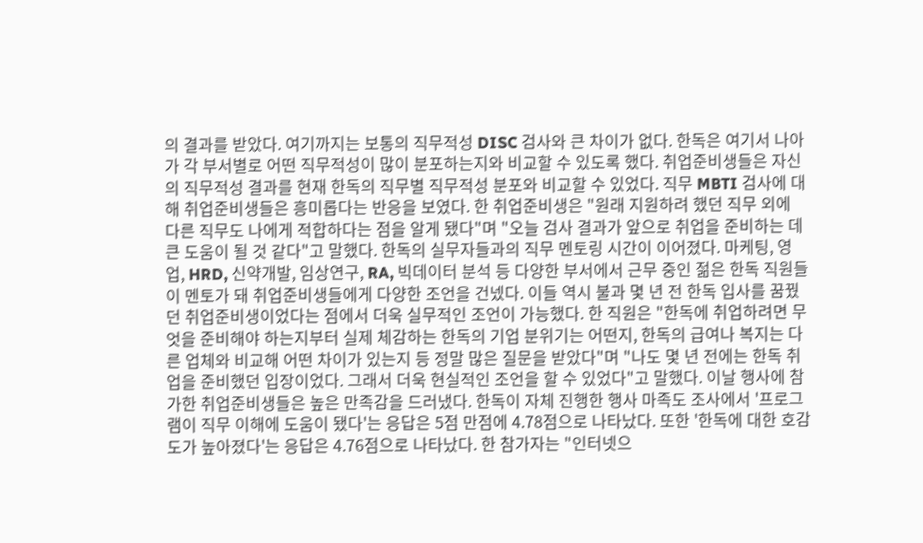의 결과를 받았다. 여기까지는 보통의 직무적성 DISC 검사와 큰 차이가 없다. 한독은 여기서 나아가 각 부서별로 어떤 직무적성이 많이 분포하는지와 비교할 수 있도록 했다. 취업준비생들은 자신의 직무적성 결과를 현재 한독의 직무별 직무적성 분포와 비교할 수 있었다. 직무 MBTI 검사에 대해 취업준비생들은 흥미롭다는 반응을 보였다. 한 취업준비생은 "원래 지원하려 했던 직무 외에 다른 직무도 나에게 적합하다는 점을 알게 됐다"며 "오늘 검사 결과가 앞으로 취업을 준비하는 데 큰 도움이 될 것 같다"고 말했다. 한독의 실무자들과의 직무 멘토링 시간이 이어졌다. 마케팅, 영업, HRD, 신약개발, 임상연구, RA, 빅데이터 분석 등 다양한 부서에서 근무 중인 젊은 한독 직원들이 멘토가 돼 취업준비생들에게 다양한 조언을 건넸다. 이들 역시 불과 몇 년 전 한독 입사를 꿈꿨던 취업준비생이었다는 점에서 더욱 실무적인 조언이 가능했다. 한 직원은 "한독에 취업하려면 무엇을 준비해야 하는지부터 실제 체감하는 한독의 기업 분위기는 어떤지, 한독의 급여나 복지는 다른 업체와 비교해 어떤 차이가 있는지 등 정말 많은 질문을 받았다"며 "나도 몇 년 전에는 한독 취업을 준비했던 입장이었다. 그래서 더욱 현실적인 조언을 할 수 있었다"고 말했다. 이날 행사에 참가한 취업준비생들은 높은 만족감을 드러냈다. 한독이 자체 진행한 행사 마족도 조사에서 '프로그램이 직무 이해에 도움이 됐다'는 응답은 5점 만점에 4.78점으로 나타났다. 또한 '한독에 대한 호감도가 높아졌다'는 응답은 4.76점으로 나타났다. 한 참가자는 "인터넷으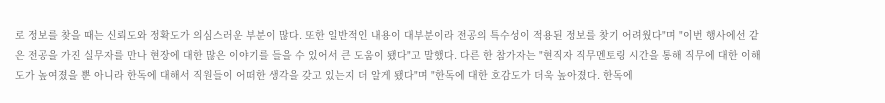로 정보를 찾을 때는 신뢰도와 정확도가 의심스러운 부분이 많다. 또한 일반적인 내용이 대부분이라 전공의 특수성이 적용된 정보를 찾기 어려웠다"며 "이번 행사에선 같은 전공을 가진 실무자를 만나 현장에 대한 많은 이야기를 들을 수 있어서 큰 도움이 됐다"고 말했다. 다른 한 참가자는 "현직자 직무멘토링 시간을 통해 직무에 대한 이해도가 높여졌을 뿐 아니라 한독에 대해서 직원들이 어떠한 생각을 갖고 있는지 더 알게 됐다"며 "한독에 대한 호감도가 더욱 높아졌다. 한독에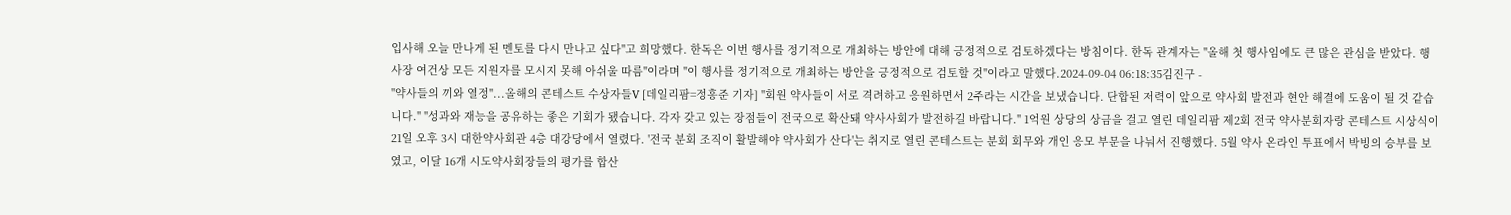입사해 오늘 만나게 된 멘토를 다시 만나고 싶다"고 희망했다. 한독은 이번 행사를 정기적으로 개최하는 방안에 대해 긍정적으로 검토하겠다는 방침이다. 한독 관계자는 "올해 첫 행사임에도 큰 많은 관심을 받았다. 행사장 여건상 모든 지원자를 모시지 못해 아쉬울 따름"이라며 "이 행사를 정기적으로 개최하는 방안을 긍정적으로 검토할 것"이라고 말했다.2024-09-04 06:18:35김진구 -
"약사들의 끼와 열정"...올해의 콘테스트 수상자들V [데일리팜=정흥준 기자] "회원 약사들이 서로 격려하고 응원하면서 2주라는 시간을 보냈습니다. 단합된 저력이 앞으로 약사회 발전과 현안 해결에 도움이 될 것 같습니다." "성과와 재능을 공유하는 좋은 기회가 됐습니다. 각자 갖고 있는 장점들이 전국으로 확산돼 약사사회가 발전하길 바랍니다." 1억원 상당의 상금을 걸고 열린 데일리팜 제2회 전국 약사분회자랑 콘테스트 시상식이 21일 오후 3시 대한약사회관 4층 대강당에서 열렸다. '전국 분회 조직이 활발해야 약사회가 산다'는 취지로 열린 콘테스트는 분회 회무와 개인 응모 부문을 나눠서 진행했다. 5월 약사 온라인 투표에서 박빙의 승부를 보였고, 이달 16개 시도약사회장들의 평가를 합산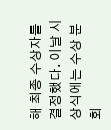해 최종 수상자를 결정했다. 이날 시상식에는 수상 분회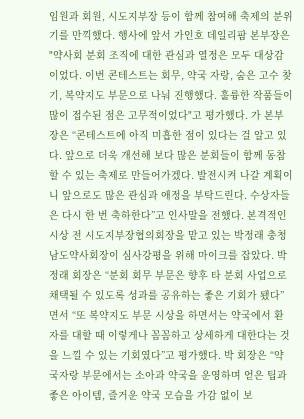임원과 회원, 시도지부장 등이 함께 참여해 축제의 분위기를 만끽했다. 행사에 앞서 가인호 데일리팜 본부장은 "약사회 분회 조직에 대한 관심과 열정은 모두 대상감이었다. 이번 콘테스트는 회무, 약국 자랑, 숨은 고수 찾기, 복약지도 부문으로 나눠 진행했다. 훌륭한 작품들이 많이 접수된 점은 고무적이었다"고 평가했다. 가 본부장은 “콘테스트에 아직 미흡한 점이 있다는 걸 알고 있다. 앞으로 더욱 개선해 보다 많은 분회들이 함께 동참할 수 있는 축제로 만들어가겠다. 발전시켜 나갈 계획이니 앞으로도 많은 관심과 애정을 부탁드린다. 수상자들은 다시 한 번 축하한다”고 인사말을 전했다. 본격적인 시상 전 시도지부장협의회장을 맡고 있는 박정래 충청남도약사회장이 심사강평을 위해 마이크를 잡았다. 박정래 회장은 “분회 회무 부문은 향후 타 분회 사업으로 채택될 수 있도록 성과를 공유하는 좋은 기회가 됐다”면서 “또 복약지도 부문 시상을 하면서는 약국에서 환자를 대할 때 이렇게나 꼼꼼하고 상세하게 대한다는 것을 느낄 수 있는 기회였다”고 평가했다. 박 회장은 “약국자랑 부문에서는 소아과 약국을 운영하며 얻은 팁과 좋은 아이템, 즐거운 약국 모습을 가감 없이 보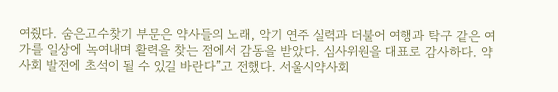여줬다. 숨은고수찾기 부문은 약사들의 노래, 악기 연주 실력과 더불어 여행과 탁구 같은 여가를 일상에 녹여내며 활력을 찾는 점에서 감동을 받았다. 심사위원을 대표로 감사하다. 약사회 발전에 초석이 될 수 있길 바란다”고 전했다. 서울시약사회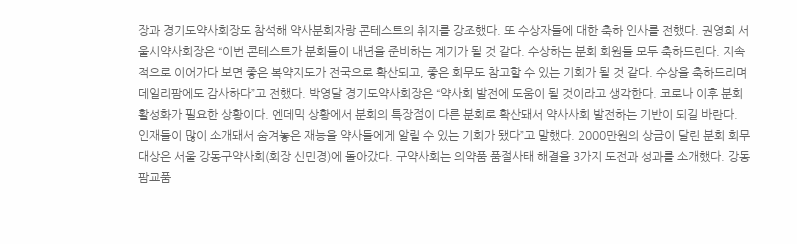장과 경기도약사회장도 참석해 약사분회자랑 콘테스트의 취지를 강조했다. 또 수상자들에 대한 축하 인사를 전했다. 권영희 서울시약사회장은 “이번 콘테스트가 분회들이 내년을 준비하는 계기가 될 것 같다. 수상하는 분회 회원들 모두 축하드린다. 지속적으로 이어가다 보면 좋은 복약지도가 전국으로 확산되고, 좋은 회무도 참고할 수 있는 기회가 될 것 같다. 수상을 축하드리며 데일리팜에도 감사하다”고 전했다. 박영달 경기도약사회장은 “약사회 발전에 도움이 될 것이라고 생각한다. 코로나 이후 분회 활성화가 필요한 상황이다. 엔데믹 상황에서 분회의 특장점이 다른 분회로 확산돼서 약사사회 발전하는 기반이 되길 바란다. 인재들이 많이 소개돼서 숨겨놓은 재능을 약사들에게 알릴 수 있는 기회가 됐다”고 말했다. 2000만원의 상금이 달린 분회 회무 대상은 서울 강동구약사회(회장 신민경)에 돌아갔다. 구약사회는 의약품 품절사태 해결을 3가지 도전과 성과를 소개했다. 강동팜교품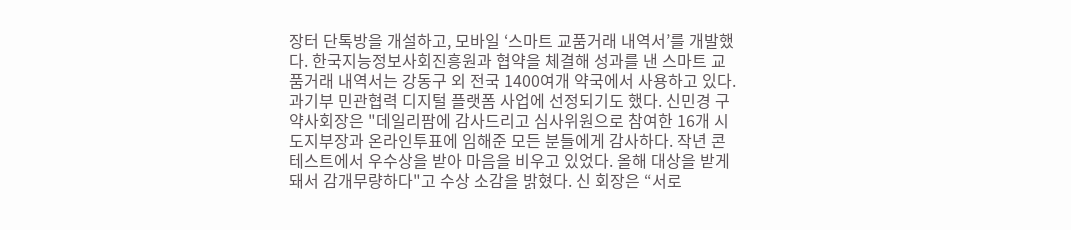장터 단톡방을 개설하고, 모바일 ‘스마트 교품거래 내역서’를 개발했다. 한국지능정보사회진흥원과 협약을 체결해 성과를 낸 스마트 교품거래 내역서는 강동구 외 전국 1400여개 약국에서 사용하고 있다. 과기부 민관협력 디지털 플랫폼 사업에 선정되기도 했다. 신민경 구약사회장은 "데일리팜에 감사드리고 심사위원으로 참여한 16개 시도지부장과 온라인투표에 임해준 모든 분들에게 감사하다. 작년 콘테스트에서 우수상을 받아 마음을 비우고 있었다. 올해 대상을 받게 돼서 감개무량하다"고 수상 소감을 밝혔다. 신 회장은 “서로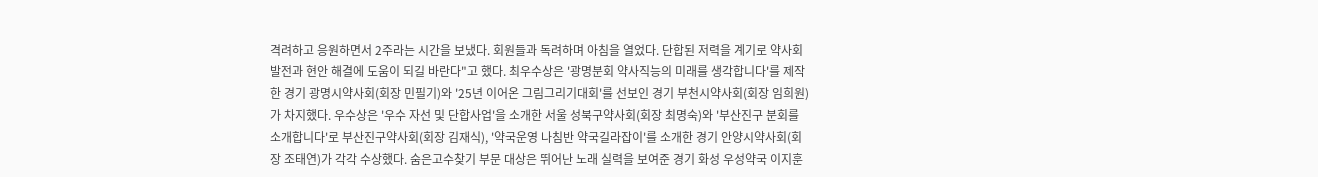격려하고 응원하면서 2주라는 시간을 보냈다. 회원들과 독려하며 아침을 열었다. 단합된 저력을 계기로 약사회 발전과 현안 해결에 도움이 되길 바란다"고 했다. 최우수상은 '광명분회 약사직능의 미래를 생각합니다'를 제작한 경기 광명시약사회(회장 민필기)와 '25년 이어온 그림그리기대회'를 선보인 경기 부천시약사회(회장 임희원)가 차지했다. 우수상은 '우수 자선 및 단합사업'을 소개한 서울 성북구약사회(회장 최명숙)와 '부산진구 분회를 소개합니다'로 부산진구약사회(회장 김재식), '약국운영 나침반 약국길라잡이'를 소개한 경기 안양시약사회(회장 조태연)가 각각 수상했다. 숨은고수찾기 부문 대상은 뛰어난 노래 실력을 보여준 경기 화성 우성약국 이지훈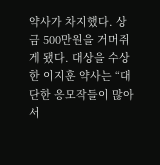약사가 차지했다. 상금 500만원을 거머쥐게 됐다. 대상을 수상한 이지훈 약사는 “대단한 응모작들이 많아서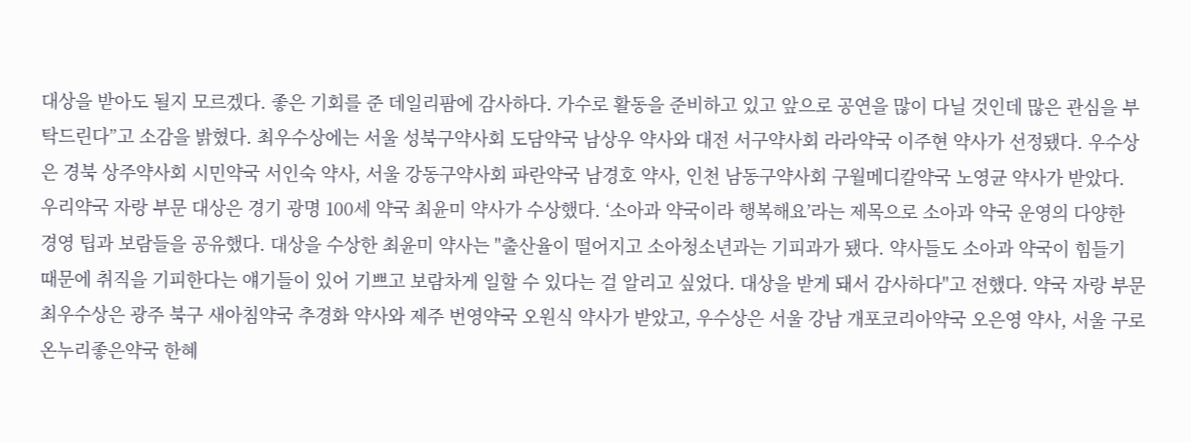대상을 받아도 될지 모르겠다. 좋은 기회를 준 데일리팜에 감사하다. 가수로 활동을 준비하고 있고 앞으로 공연을 많이 다닐 것인데 많은 관심을 부탁드린다”고 소감을 밝혔다. 최우수상에는 서울 성북구약사회 도담약국 남상우 약사와 대전 서구약사회 라라약국 이주현 약사가 선정됐다. 우수상은 경북 상주약사회 시민약국 서인숙 약사, 서울 강동구약사회 파란약국 남경호 약사, 인천 남동구약사회 구월메디칼약국 노영균 약사가 받았다. 우리약국 자랑 부문 대상은 경기 광명 100세 약국 최윤미 약사가 수상했다. ‘소아과 약국이라 행복해요’라는 제목으로 소아과 약국 운영의 다양한 경영 팁과 보람들을 공유했다. 대상을 수상한 최윤미 약사는 "출산율이 떨어지고 소아청소년과는 기피과가 됐다. 약사들도 소아과 약국이 힘들기 때문에 취직을 기피한다는 얘기들이 있어 기쁘고 보람차게 일할 수 있다는 걸 알리고 싶었다. 대상을 받게 돼서 감사하다"고 전했다. 약국 자랑 부문 최우수상은 광주 북구 새아침약국 추경화 약사와 제주 번영약국 오원식 약사가 받았고, 우수상은 서울 강남 개포코리아약국 오은영 약사, 서울 구로 온누리좋은약국 한혜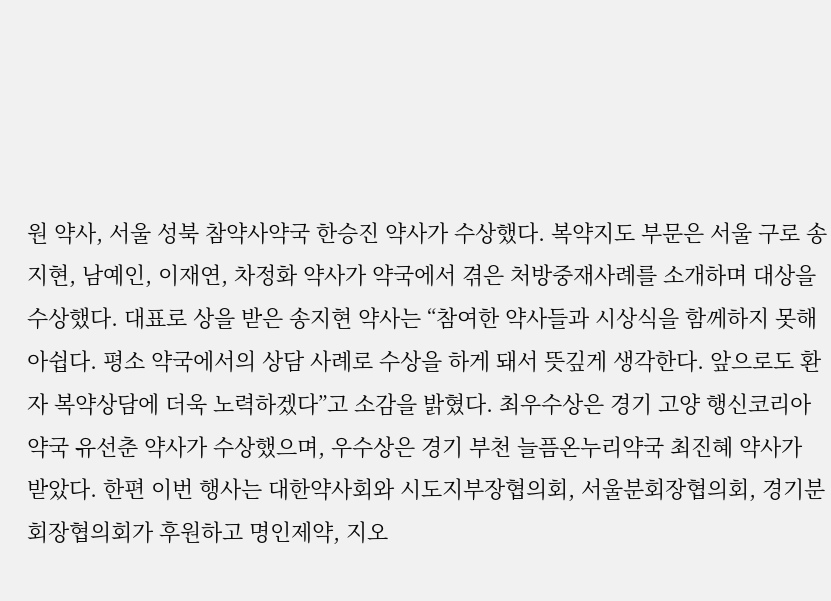원 약사, 서울 성북 참약사약국 한승진 약사가 수상했다. 복약지도 부문은 서울 구로 송지현, 남예인, 이재연, 차정화 약사가 약국에서 겪은 처방중재사례를 소개하며 대상을 수상했다. 대표로 상을 받은 송지현 약사는 “참여한 약사들과 시상식을 함께하지 못해 아쉽다. 평소 약국에서의 상담 사례로 수상을 하게 돼서 뜻깊게 생각한다. 앞으로도 환자 복약상담에 더욱 노력하겠다”고 소감을 밝혔다. 최우수상은 경기 고양 행신코리아약국 유선춘 약사가 수상했으며, 우수상은 경기 부천 늘픔온누리약국 최진혜 약사가 받았다. 한편 이번 행사는 대한약사회와 시도지부장협의회, 서울분회장협의회, 경기분회장협의회가 후원하고 명인제약, 지오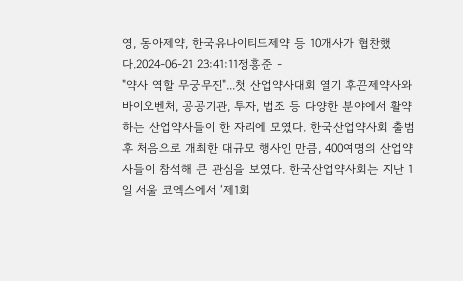영, 동아제약, 한국유나이티드제약 등 10개사가 협찬했다.2024-06-21 23:41:11정흥준 -
"약사 역할 무궁무진"...첫 산업약사대회 열기 후끈제약사와 바이오벤처, 공공기관, 투자, 법조 등 다양한 분야에서 활약하는 산업약사들이 한 자리에 모였다. 한국산업약사회 출범 후 처음으로 개최한 대규모 행사인 만큼, 400여명의 산업약사들이 참석해 큰 관심을 보였다. 한국산업약사회는 지난 1일 서울 코엑스에서 ‘제1회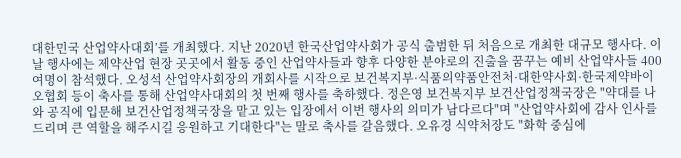대한민국 산업약사대회’를 개최했다. 지난 2020년 한국산업약사회가 공식 출범한 뒤 처음으로 개최한 대규모 행사다. 이날 행사에는 제약산업 현장 곳곳에서 활동 중인 산업약사들과 향후 다양한 분야로의 진출을 꿈꾸는 예비 산업약사들 400여명이 참석했다. 오성석 산업약사회장의 개회사를 시작으로 보건복지부·식품의약품안전처·대한약사회·한국제약바이오협회 등이 축사를 통해 산업약사대회의 첫 번째 행사를 축하했다. 정은영 보건복지부 보건산업정책국장은 "약대를 나와 공직에 입문해 보건산업정책국장을 맡고 있는 입장에서 이번 행사의 의미가 남다르다"며 "산업약사회에 감사 인사를 드리며 큰 역할을 해주시길 응원하고 기대한다"는 말로 축사를 갈음했다. 오유경 식약처장도 "화학 중심에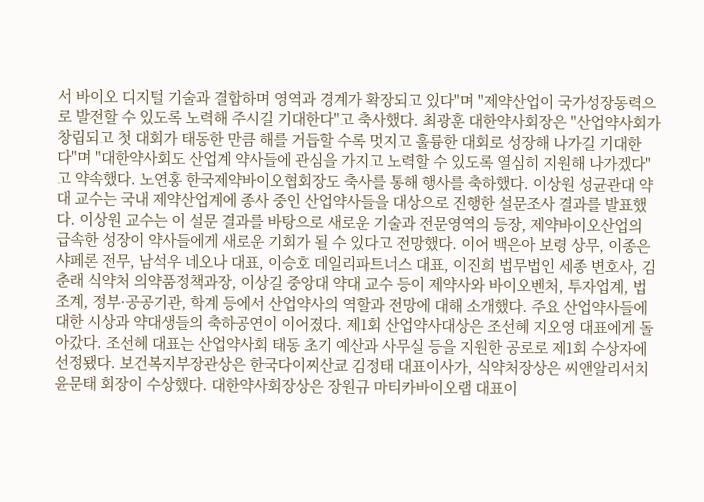서 바이오 디지털 기술과 결합하며 영역과 경계가 확장되고 있다"며 "제약산업이 국가성장동력으로 발전할 수 있도록 노력해 주시길 기대한다"고 축사했다. 최광훈 대한약사회장은 "산업약사회가 창립되고 첫 대회가 태동한 만큼 해를 거듭할 수록 멋지고 훌륭한 대회로 성장해 나가길 기대한다"며 "대한약사회도 산업계 약사들에 관심을 가지고 노력할 수 있도록 열심히 지원해 나가겠다"고 약속했다. 노연홍 한국제약바이오협회장도 축사를 통해 행사를 축하했다. 이상원 성균관대 약대 교수는 국내 제약산업계에 종사 중인 산업약사들을 대상으로 진행한 설문조사 결과를 발표했다. 이상원 교수는 이 설문 결과를 바탕으로 새로운 기술과 전문영역의 등장, 제약바이오산업의 급속한 성장이 약사들에게 새로운 기회가 될 수 있다고 전망했다. 이어 백은아 보령 상무, 이종은 샤페론 전무, 남석우 네오나 대표, 이승호 데일리파트너스 대표, 이진희 법무법인 세종 변호사, 김춘래 식약처 의약품정책과장, 이상길 중앙대 약대 교수 등이 제약사와 바이오벤처, 투자업계, 법조계, 정부·공공기관, 학계 등에서 산업약사의 역할과 전망에 대해 소개했다. 주요 산업약사들에 대한 시상과 약대생들의 축하공연이 이어졌다. 제1회 산업약사대상은 조선혜 지오영 대표에게 돌아갔다. 조선혜 대표는 산업약사회 태동 초기 예산과 사무실 등을 지원한 공로로 제1회 수상자에 선정됐다. 보건복지부장관상은 한국다이찌산쿄 김정태 대표이사가, 식약처장상은 씨앤알리서치 윤문태 회장이 수상했다. 대한약사회장상은 장원규 마티카바이오랩 대표이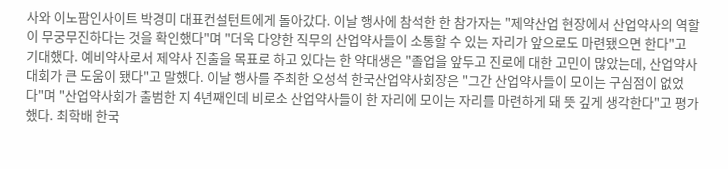사와 이노팜인사이트 박경미 대표컨설턴트에게 돌아갔다. 이날 행사에 참석한 한 참가자는 "제약산업 현장에서 산업약사의 역할이 무궁무진하다는 것을 확인했다"며 "더욱 다양한 직무의 산업약사들이 소통할 수 있는 자리가 앞으로도 마련됐으면 한다"고 기대했다. 예비약사로서 제약사 진출을 목표로 하고 있다는 한 약대생은 "졸업을 앞두고 진로에 대한 고민이 많았는데, 산업약사대회가 큰 도움이 됐다"고 말했다. 이날 행사를 주최한 오성석 한국산업약사회장은 "그간 산업약사들이 모이는 구심점이 없었다"며 "산업약사회가 출범한 지 4년째인데 비로소 산업약사들이 한 자리에 모이는 자리를 마련하게 돼 뜻 깊게 생각한다"고 평가했다. 최학배 한국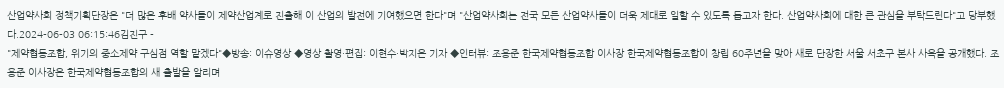산업약사회 정책기획단장은 "더 많은 후배 약사들이 제약산업계로 진출해 이 산업의 발전에 기여했으면 한다"며 "산업약사회는 전국 모든 산업약사들이 더욱 제대로 일할 수 있도록 돕고자 한다. 산업약사회에 대한 큰 관심을 부탁드린다"고 당부했다.2024-06-03 06:15:46김진구 -
"제약협동조합, 위기의 중소제약 구심점 역할 맡겠다"◆방송: 이슈영상 ◆영상 촬영·편집: 이현수·박지은 기자 ◆인터뷰: 조용준 한국제약협동조합 이사장 한국제약협동조합이 창립 60주년을 맞아 새로 단장한 서울 서초구 본사 사옥을 공개했다. 조용준 이사장은 한국제약협동조합의 새 출발을 알리며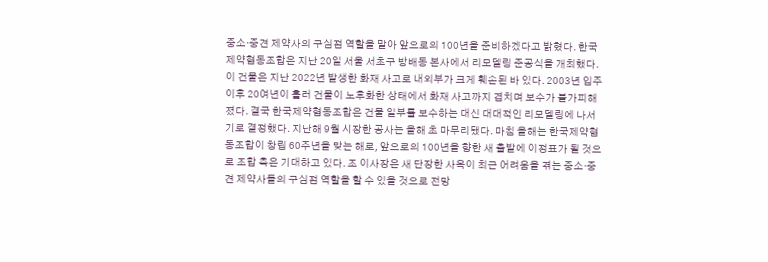중소·중견 제약사의 구심점 역할을 맡아 앞으로의 100년을 준비하겠다고 밝혔다. 한국제약협동조합은 지난 20일 서울 서초구 방배동 본사에서 리모델링 준공식을 개최했다. 이 건물은 지난 2022년 발생한 화재 사고로 내외부가 크게 훼손된 바 있다. 2003년 입주 이후 20여년이 흘러 건물이 노후화한 상태에서 화재 사고까지 겹치며 보수가 불가피해졌다. 결국 한국제약협동조합은 건물 일부를 보수하는 대신 대대적인 리모델링에 나서기로 결정했다. 지난해 9월 시장한 공사는 올해 초 마무리됐다. 마침 올해는 한국제약협동조합이 창립 60주년을 맞는 해로, 앞으로의 100년을 향한 새 출발에 이정표가 될 것으로 조합 측은 기대하고 있다. 조 이사장은 새 단장한 사옥이 최근 어려움을 겪는 중소·중견 제약사들의 구심점 역할을 할 수 있을 것으로 전망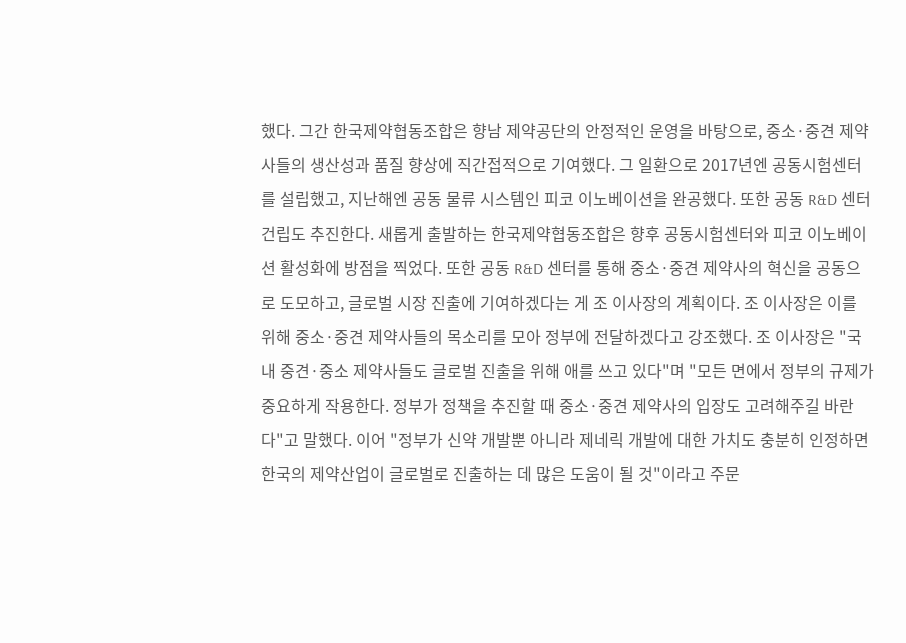했다. 그간 한국제약협동조합은 향남 제약공단의 안정적인 운영을 바탕으로, 중소·중견 제약사들의 생산성과 품질 향상에 직간접적으로 기여했다. 그 일환으로 2017년엔 공동시험센터를 설립했고, 지난해엔 공동 물류 시스템인 피코 이노베이션을 완공했다. 또한 공동 R&D 센터 건립도 추진한다. 새롭게 출발하는 한국제약협동조합은 향후 공동시험센터와 피코 이노베이션 활성화에 방점을 찍었다. 또한 공동 R&D 센터를 통해 중소·중견 제약사의 혁신을 공동으로 도모하고, 글로벌 시장 진출에 기여하겠다는 게 조 이사장의 계획이다. 조 이사장은 이를 위해 중소·중견 제약사들의 목소리를 모아 정부에 전달하겠다고 강조했다. 조 이사장은 "국내 중견·중소 제약사들도 글로벌 진출을 위해 애를 쓰고 있다"며 "모든 면에서 정부의 규제가 중요하게 작용한다. 정부가 정책을 추진할 때 중소·중견 제약사의 입장도 고려해주길 바란다"고 말했다. 이어 "정부가 신약 개발뿐 아니라 제네릭 개발에 대한 가치도 충분히 인정하면 한국의 제약산업이 글로벌로 진출하는 데 많은 도움이 될 것"이라고 주문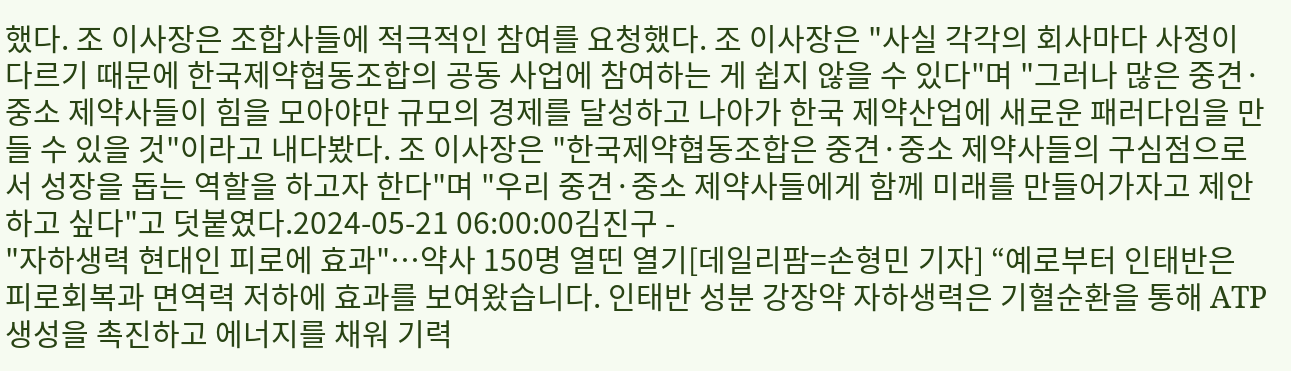했다. 조 이사장은 조합사들에 적극적인 참여를 요청했다. 조 이사장은 "사실 각각의 회사마다 사정이 다르기 때문에 한국제약협동조합의 공동 사업에 참여하는 게 쉽지 않을 수 있다"며 "그러나 많은 중견·중소 제약사들이 힘을 모아야만 규모의 경제를 달성하고 나아가 한국 제약산업에 새로운 패러다임을 만들 수 있을 것"이라고 내다봤다. 조 이사장은 "한국제약협동조합은 중견·중소 제약사들의 구심점으로서 성장을 돕는 역할을 하고자 한다"며 "우리 중견·중소 제약사들에게 함께 미래를 만들어가자고 제안하고 싶다"고 덧붙였다.2024-05-21 06:00:00김진구 -
"자하생력 현대인 피로에 효과"…약사 150명 열띤 열기[데일리팜=손형민 기자] “예로부터 인태반은 피로회복과 면역력 저하에 효과를 보여왔습니다. 인태반 성분 강장약 자하생력은 기혈순환을 통해 ATP 생성을 촉진하고 에너지를 채워 기력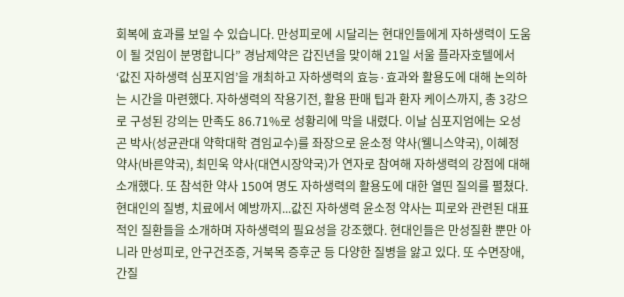회복에 효과를 보일 수 있습니다. 만성피로에 시달리는 현대인들에게 자하생력이 도움이 될 것임이 분명합니다” 경남제약은 갑진년을 맞이해 21일 서울 플라자호텔에서 ‘값진 자하생력 심포지엄’을 개최하고 자하생력의 효능·효과와 활용도에 대해 논의하는 시간을 마련했다. 자하생력의 작용기전, 활용 판매 팁과 환자 케이스까지, 총 3강으로 구성된 강의는 만족도 86.71%로 성황리에 막을 내렸다. 이날 심포지엄에는 오성곤 박사(성균관대 약학대학 겸임교수)를 좌장으로 윤소정 약사(웰니스약국), 이혜정 약사(바른약국), 최민욱 약사(대연시장약국)가 연자로 참여해 자하생력의 강점에 대해 소개했다. 또 참석한 약사 150여 명도 자하생력의 활용도에 대한 열띤 질의를 펼쳤다. 현대인의 질병, 치료에서 예방까지...값진 자하생력 윤소정 약사는 피로와 관련된 대표적인 질환들을 소개하며 자하생력의 필요성을 강조했다. 현대인들은 만성질환 뿐만 아니라 만성피로, 안구건조증, 거북목 증후군 등 다양한 질병을 앓고 있다. 또 수면장애, 간질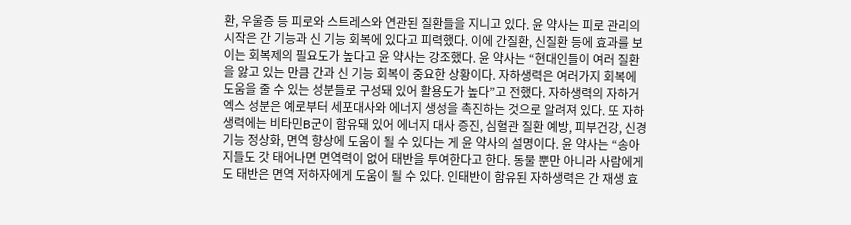환, 우울증 등 피로와 스트레스와 연관된 질환들을 지니고 있다. 윤 약사는 피로 관리의 시작은 간 기능과 신 기능 회복에 있다고 피력했다. 이에 간질환, 신질환 등에 효과를 보이는 회복제의 필요도가 높다고 윤 약사는 강조했다. 윤 약사는 “현대인들이 여러 질환을 앓고 있는 만큼 간과 신 기능 회복이 중요한 상황이다. 자하생력은 여러가지 회복에 도움을 줄 수 있는 성분들로 구성돼 있어 활용도가 높다”고 전했다. 자하생력의 자하거엑스 성분은 예로부터 세포대사와 에너지 생성을 촉진하는 것으로 알려져 있다. 또 자하생력에는 비타민B군이 함유돼 있어 에너지 대사 증진, 심혈관 질환 예방, 피부건강, 신경기능 정상화, 면역 향상에 도움이 될 수 있다는 게 윤 약사의 설명이다. 윤 약사는 “송아지들도 갓 태어나면 면역력이 없어 태반을 투여한다고 한다. 동물 뿐만 아니라 사람에게도 태반은 면역 저하자에게 도움이 될 수 있다. 인태반이 함유된 자하생력은 간 재생 효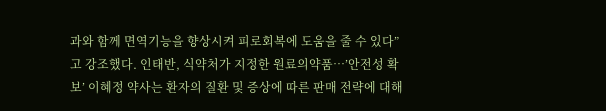과와 함께 면역기능을 향상시켜 피로회복에 도움을 줄 수 있다”고 강조했다. 인태반, 식약처가 지정한 원료의약품…’안전성 확보’ 이혜정 약사는 환자의 질환 및 증상에 따른 판매 전략에 대해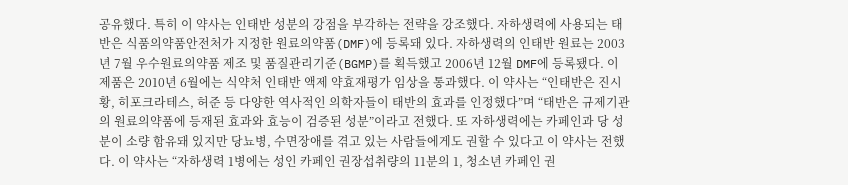공유했다. 특히 이 약사는 인태반 성분의 강점을 부각하는 전략을 강조했다. 자하생력에 사용되는 태반은 식품의약품안전처가 지정한 원료의약품(DMF)에 등록돼 있다. 자하생력의 인태반 원료는 2003년 7월 우수원료의약품 제조 및 품질관리기준(BGMP)를 획득했고 2006년 12월 DMF에 등록됐다. 이 제품은 2010년 6월에는 식약처 인태반 액제 약효재평가 임상을 통과했다. 이 약사는 “인태반은 진시황, 히포크라테스, 허준 등 다양한 역사적인 의학자들이 태반의 효과를 인정했다”며 “태반은 규제기관의 원료의약품에 등재된 효과와 효능이 검증된 성분”이라고 전했다. 또 자하생력에는 카페인과 당 성분이 소량 함유돼 있지만 당뇨병, 수면장애를 겪고 있는 사람들에게도 권할 수 있다고 이 약사는 전했다. 이 약사는 “자하생력 1병에는 성인 카페인 권장섭취량의 11분의 1, 청소년 카페인 권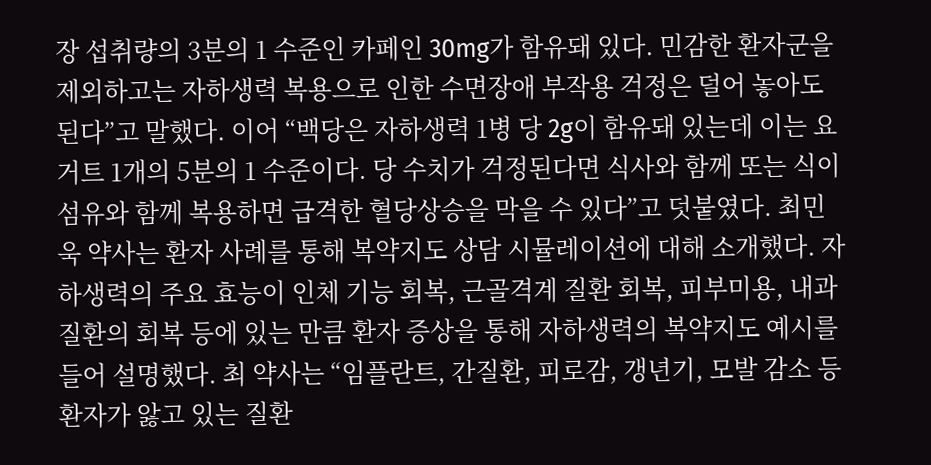장 섭취량의 3분의 1 수준인 카페인 30mg가 함유돼 있다. 민감한 환자군을 제외하고는 자하생력 복용으로 인한 수면장애 부작용 걱정은 덜어 놓아도 된다”고 말했다. 이어 “백당은 자하생력 1병 당 2g이 함유돼 있는데 이는 요거트 1개의 5분의 1 수준이다. 당 수치가 걱정된다면 식사와 함께 또는 식이섬유와 함께 복용하면 급격한 혈당상승을 막을 수 있다”고 덧붙였다. 최민욱 약사는 환자 사례를 통해 복약지도 상담 시뮬레이션에 대해 소개했다. 자하생력의 주요 효능이 인체 기능 회복, 근골격계 질환 회복, 피부미용, 내과 질환의 회복 등에 있는 만큼 환자 증상을 통해 자하생력의 복약지도 예시를 들어 설명했다. 최 약사는 “임플란트, 간질환, 피로감, 갱년기, 모발 감소 등 환자가 앓고 있는 질환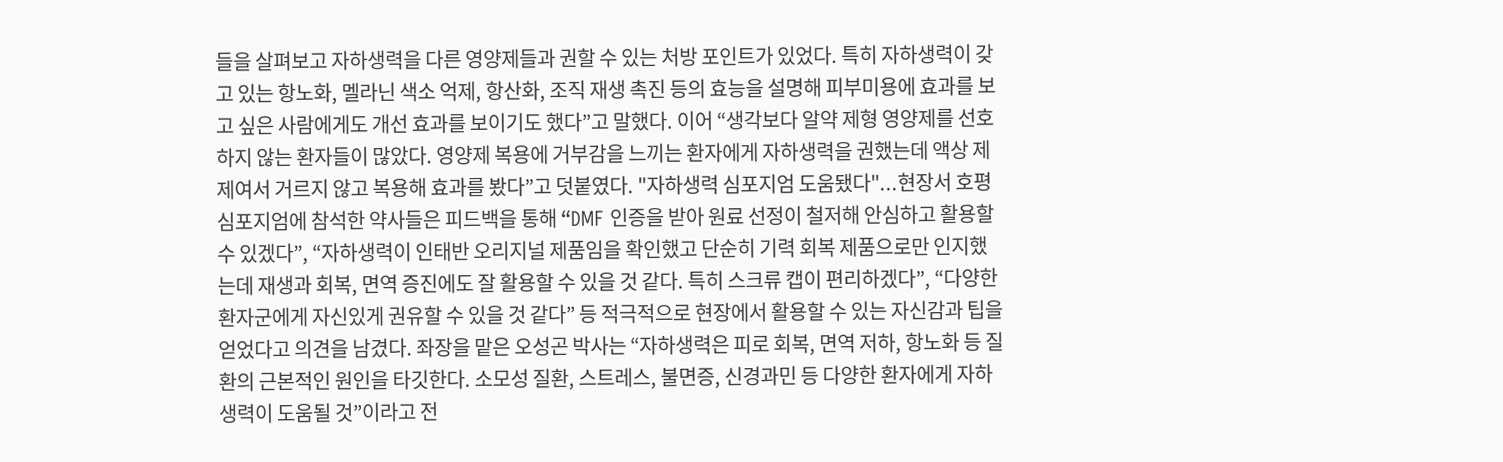들을 살펴보고 자하생력을 다른 영양제들과 권할 수 있는 처방 포인트가 있었다. 특히 자하생력이 갖고 있는 항노화, 멜라닌 색소 억제, 항산화, 조직 재생 촉진 등의 효능을 설명해 피부미용에 효과를 보고 싶은 사람에게도 개선 효과를 보이기도 했다”고 말했다. 이어 “생각보다 알약 제형 영양제를 선호하지 않는 환자들이 많았다. 영양제 복용에 거부감을 느끼는 환자에게 자하생력을 권했는데 액상 제제여서 거르지 않고 복용해 효과를 봤다”고 덧붙였다. "자하생력 심포지엄 도움됐다"...현장서 호평 심포지엄에 참석한 약사들은 피드백을 통해 “DMF 인증을 받아 원료 선정이 철저해 안심하고 활용할 수 있겠다”, “자하생력이 인태반 오리지널 제품임을 확인했고 단순히 기력 회복 제품으로만 인지했는데 재생과 회복, 면역 증진에도 잘 활용할 수 있을 것 같다. 특히 스크류 캡이 편리하겠다”, “다양한 환자군에게 자신있게 권유할 수 있을 것 같다” 등 적극적으로 현장에서 활용할 수 있는 자신감과 팁을 얻었다고 의견을 남겼다. 좌장을 맡은 오성곤 박사는 “자하생력은 피로 회복, 면역 저하, 항노화 등 질환의 근본적인 원인을 타깃한다. 소모성 질환, 스트레스, 불면증, 신경과민 등 다양한 환자에게 자하생력이 도움될 것”이라고 전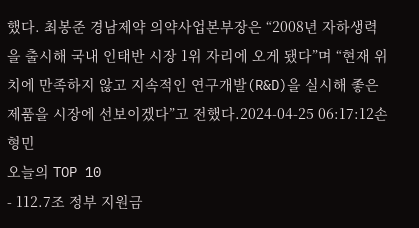했다. 최봉준 경남제약 의약사업본부장은 “2008년 자하생력을 출시해 국내 인태반 시장 1위 자리에 오게 됐다”며 “현재 위치에 만족하지 않고 지속적인 연구개발(R&D)을 실시해 좋은 제품을 시장에 선보이겠다”고 전했다.2024-04-25 06:17:12손형민
오늘의 TOP 10
- 112.7조 정부 지원금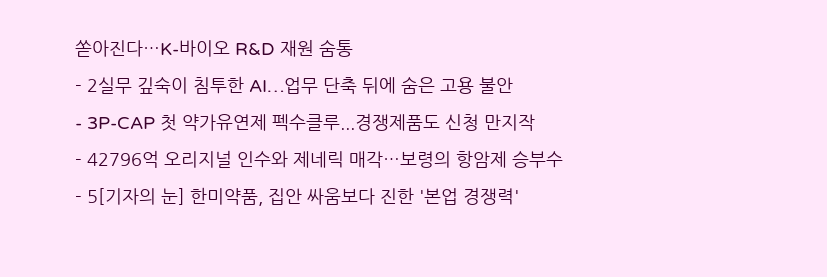쏟아진다…K-바이오 R&D 재원 숨통
- 2실무 깊숙이 침투한 AI…업무 단축 뒤에 숨은 고용 불안
- 3P-CAP 첫 약가유연제 펙수클루...경쟁제품도 신청 만지작
- 42796억 오리지널 인수와 제네릭 매각…보령의 항암제 승부수
- 5[기자의 눈] 한미약품, 집안 싸움보다 진한 '본업 경쟁력'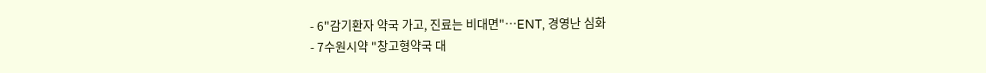- 6"감기환자 약국 가고, 진료는 비대면"…ENT, 경영난 심화
- 7수원시약 "창고형약국 대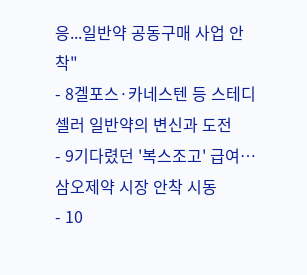응...일반약 공동구매 사업 안착"
- 8겔포스·카네스텐 등 스테디셀러 일반약의 변신과 도전
- 9기다렸던 '복스조고' 급여…삼오제약 시장 안착 시동
- 10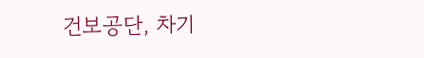건보공단, 차기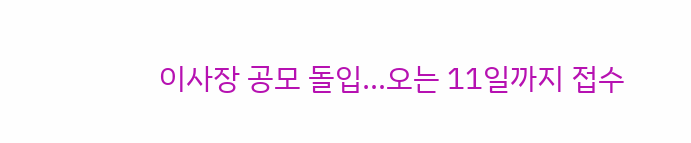이사장 공모 돌입…오는 11일까지 접수